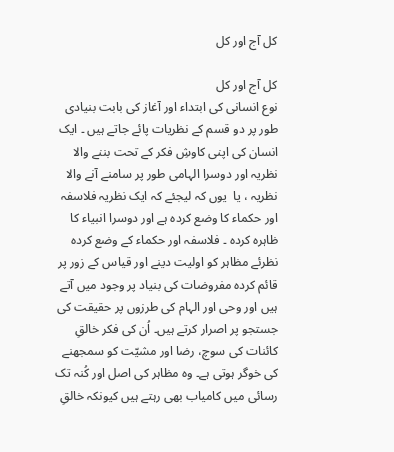کل آج اور کل

کل آج اور کل
نوع انسانی کی ابتداء اور آغاز کی بابت بنیادی طور پر دو قسم کے نظریات پائے جاتے ہیں ۔ ایک انسان کی اپنی کاوشِ فکر کے تحت بننے والا نظریہ اور دوسرا الہامی طور پر سامنے آنے والا نظریہ ، یا  یوں کہ لیجئے کہ ایک نظریہ فلاسفہ اور حکماء کا وضع کردہ ہے اور دوسرا انبیاء کا ظاہرہ کردہ ۔ فلاسفہ اور حکماء کے وضع کردہ نظرئے مظاہر کو اولیت دینے اور قیاس کے زور پر قائم کردہ مفروضات کی بنیاد پر وجود میں آتے ہیں اور وحی اور الہام کی طرزوں پر حقیقت کی جستجو پر اصرار کرتے ہیں۔ اُن کی فکر خالقِ  کائنات کی سوچ، رضا اور مشیّت کو سمجھنے کی خوگر ہوتی ہے۔ وہ مظاہر کی اصل اور کُنہ تک رسائی میں کامیاب بھی رہتے ہیں کیونکہ خالقِ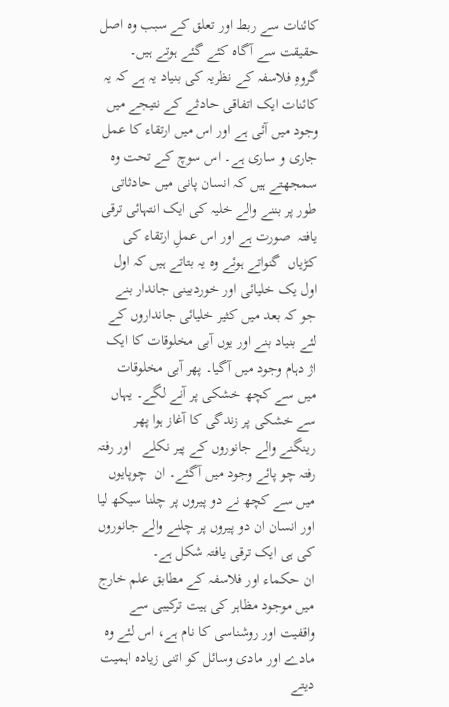کائنات سے ربط اور تعلق کے سبب وہ اصل حقیقت سے آگاہ کئے گئے ہوتے ہیں۔
گروہِ فلاسفہ کے نظریہ کی بنیاد یہ ہے کہ یہ کائنات ایک اتفاقی حادثے کے نتیجے میں وجود میں آئی ہے اور اس میں ارتقاء کا عمل جاری و ساری ہے۔ اس سوچ کے تحت وہ سمجھتے ہیں کہ انسان پانی میں حادثاتی طور پر بننے والے خلیہ کی ایک انتہائی ترقی یافتہ  صورت ہے اور اس عملِ ارتقاء کی کڑیاں  گنواتے ہوئے وہ یہ بتاتے ہیں کہ اول اول یک خلیائی اور خوردبینی جاندار بنے جو کہ بعد میں کثیر خلیائی جانداروں کے لئے بنیاد بنے اور یوں آبی مخلوقات کا ایک اژ دہام وجود میں آگیا۔ پھر آبی مخلوقات میں سے کچھ خشکی پر آنے لگے۔ یہاں سے خشکی پر زندگی کا آغاز ہوا پھر رینگنے والے جانوروں کے پیر نکلے   اور رفتہ رفتہ چو پائے وجود میں آگئے۔ ان  چوپایوں میں سے کچھ نے دو پیروں پر چلنا سیکھ لیا اور انسان ان دو پیروں پر چلنے والے جانوروں کی ہی ایک ترقی یافتہ شکل ہے۔
ان حکماء اور فلاسفہ کے مطابق علم خارج میں موجود مظاہر کی ہیت ترکیبی سے واقفیت اور روشناسی کا نام ہے، اس لئے وہ مادے اور مادی وسائل کو اتنی زیادہ اہمیت دیتے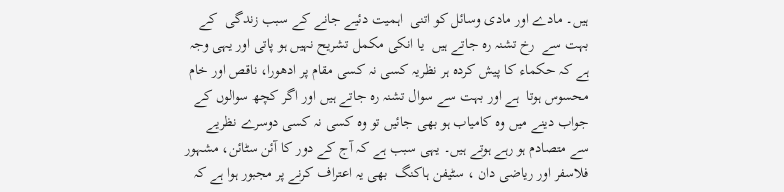ہیں۔ مادے اور مادی وسائل کو اتنی  اہمیت دئیے جانے کے سبب زندگی  کے بہت سے  رخ تشنہ رہ جاتے ہیں  یا انکی مکمل تشریح نہیں ہو پاتی اور یہی وجہ ہے کہ حکماء کا پیش کردہ ہر نظریہ کسی نہ کسی مقام پر ادھورا، ناقص اور خام محسوس ہوتا  ہے اور بہت سے سوال تشنہ رہ جاتے ہیں اور اگر کچھ سوالوں کے جواب دینے میں وہ کامیاب ہو بھی جائیں تو وہ کسی نہ کسی دوسرے نظریے  سے متصادم ہو رہے ہوتے ہیں۔ یہی سبب ہے کہ آج کے دور کا آئن سٹائن، مشہور فلاسفر اور ریاضی دان ، سٹیفن ہاکنگ  بھی یہ اعتراف کرنے پر مجبور ہوا ہے کہ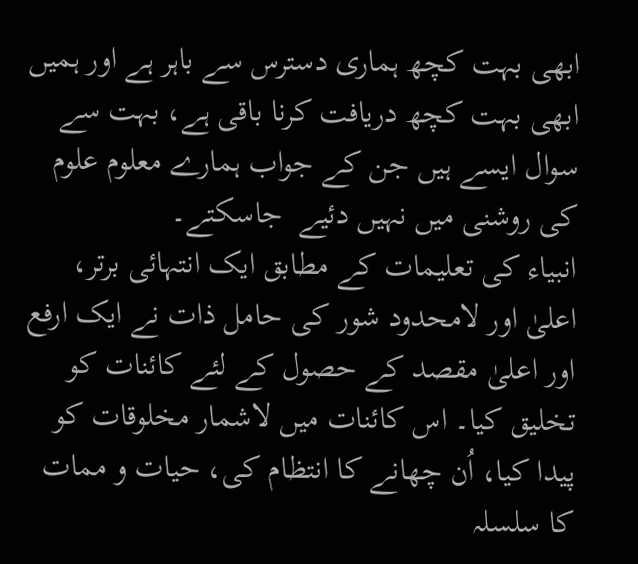ابھی بہت کچھ ہماری دسترس سے باہر ہے اور ہمیں ابھی بہت کچھ دریافت کرنا باقی ہے، بہت سے سوال ایسے ہیں جن کے جواب ہمارے معلوم علوم کی روشنی میں نہیں دئیے  جاسکتے۔
انبیاء کی تعلیمات کے مطابق ایک انتہائی برتر، اعلیٰ اور لامحدود شور کی حامل ذات نے ایک ارفع اور اعلیٰ مقصد کے حصول کے لئے کائنات کو تخلیق کیا۔ اس کائنات میں لاشمار مخلوقات کو پیدا کیا، اُن چھانے کا انتظام کی، حیات و ممات کا سلسلہ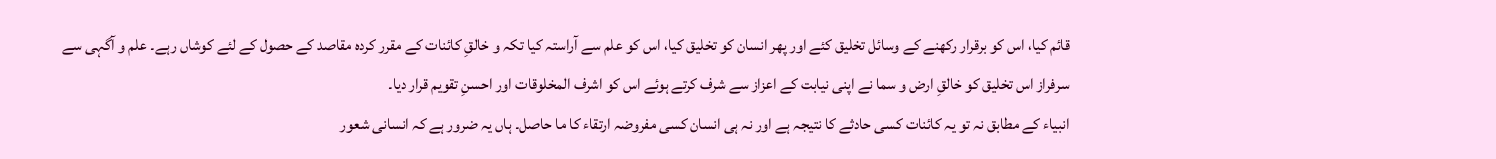قائم کیا، اس کو برقرار رکھنے کے وسائل تخلیق کئے اور پھر انسان کو تخلیق کیا، اس کو علم سے آراستہ کیا تکہ و خالقِ کائنات کے مقرر کردہ مقاصد کے حصول کے لئے کوشاں رہے۔ علم و آگہی سے سرفراز اس تخلیق کو خالقِ ارض و سما نے اپنی نیابت کے اعزاز سے شرف کرتے ہوئے اس کو اشرف المخلوقات اور احسنِ تقویم قرار دیا۔
انبیاء کے مطابق نہ تو یہ کائنات کسی حادثے کا نتیجہ ہے اور نہ ہی انسان کسی مفروضہ ارتقاء کا ما حاصل۔ ہاں یہ ضرور ہے کہ انسانی شعور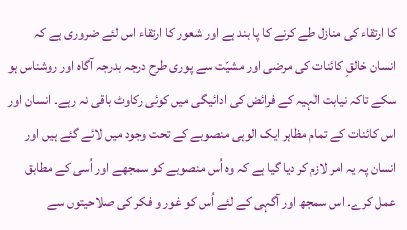کا ارتقاء کی منازل طے کرنے کا پا بند ہے اور شعور کا ارتقاء اس لئے ضروری ہے کہ انسان خالقِ کائنات کی مرضی اور مشیّت سے پوری طرح درجہ بدرجہ آگاہ اور روشناس ہو سکے تاکہ نیابت الٰہیہ کے فرائض کی ادائیگی میں کوئی رکاوٹ باقی نہ رہے۔ انسان اور اس کائنات کے تمام مظاہر ایک الوہی منصوبے کے تحت وجود میں لائے گئے ہیں اور انسان پہ یہ امر لازم کر دیا گیا ہے کہ وہ اُس منصوبے کو سمجھے اور اُسی کے مطابق عمل کرے۔ اس سمجھ اور آگہی کے لئے اُس کو غور و فکر کی صلاحیتوں سے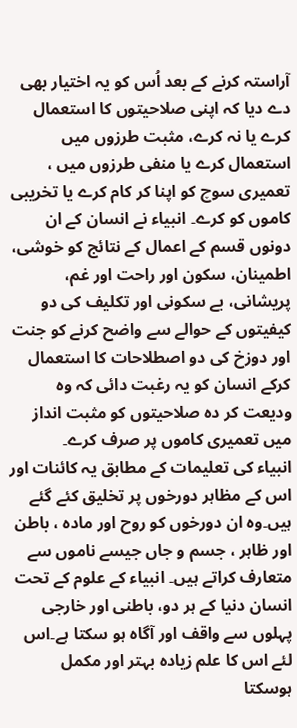آراستہ کرنے کے بعد اُس کو یہ اختیار بھی دے دیا کہ اپنی صلاحیتوں کا استعمال کرے یا نہ کرے، مثبت طرزوں میں استعمال کرے یا منفی طرزوں میں ، تعمیری سوچ کو اپنا کر کام کرے یا تخریبی کاموں کو کرے۔ انبیاء نے انسان کے ان دونوں قسم کے اعمال کے نتائج کو خوشی، اطمینان، سکون اور راحت اور غم، پریشانی، بے سکونی اور تکلیف کی دو کیفیتوں کے حوالے سے واضح کرنے کو جنت اور دوزخ کی دو اصطلاحات کا استعمال کرکے انسان کو یہ رغبت دائی کہ وہ ودیعت کر دہ صلاحیتوں کو مثبت انداز میں تعمیری کاموں پر صرف کرے۔
انبیاء کی تعلیمات کے مطابق یہ کائنات اور اس کے مظاہر دورخوں پر تخلیق کئے گئے ہیں۔وہ ان دورخوں کو روح اور مادہ ، باطن اور ظاہر ، جسم و جاں جیسے ناموں سے متعارف کراتے ہیں۔ انبیاء کے علوم کے تحت انسان دنیا کے ہر دو، باطنی اور خارجی پہلوں سے واقف اور آگاہ ہو سکتا ہے۔اس لئے اس کا علم زیادہ بہتر اور مکمل ہوسکتا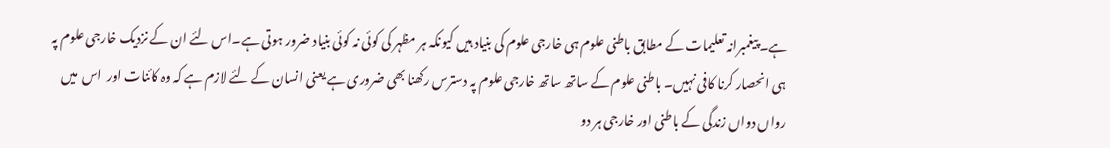ہے۔ پیغمبرانہ تعلیمات کے مطابق باطنی علوم ہی خارجی علوم کی بنیاد ہیں کیونکہ ہر مظہر کی کوئی نہ کوئی بنیاد ضرور ہوتی ہے۔اس لئے ان کے نزدیک خارجی علوم پہ ہی انحصار کرنا کافی نہیں۔ باطنی علوم کے ساتھ ساتھ خارجی علوم پہ دسترس رکھنا بھی ضروری ہے یعنی انسان کے لئے لازم ہے کہ وہ کائنات اور  اس  میں رواں دواں زندگی کے باطنی اور خارجی ہر دو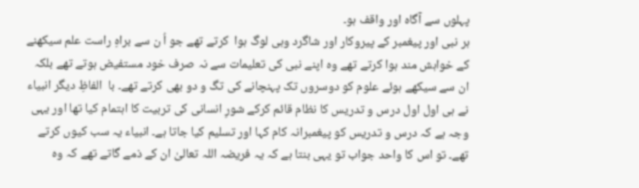پہلوں سے آگاہ اور واقف ہو۔
ہر نبی اور پیغمبر کے پیروکار اور شاگرد وہی لوگ ہوا  کرتے تھے جو اُ ن سے براہِ راست علم سیکھنے کے خواہش مند ہوا کرتے تھے وہ اپنے نبی کی تعلیمات سے نہ صرف خود مستفیض ہوتے تھے بلکہ ان سے سیکھے ہوئے علوم کو دوسروں تک پہنچانے کی تگ و دو بھی کرتے تھے۔ با  الفاظِ دیگر انبیاء نے ہی اول اول درس و تدریس کا نظام قائم کرکے شورِ انسانی کی تربیت کا اہتمام کیا تھا اور یہی وجہ ہے کہ درس و تدریس کو پیغمبرانہ کام کہا اور تسلیم کیا جاتا ہے۔ انبیاء یہ سب کیوں کرتے تھے۔ تو اس کا واحد جواب تو یہی بنتا ہے کہ یہ فریضہ اللہ تعالیٰ ان کے ذمے گاتے تھے کہ وہ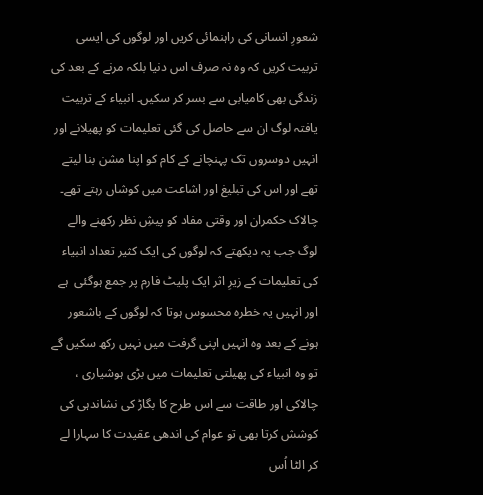شعورِ انسانی کی راہنمائی کریں اور لوگوں کی ایسی تربیت کریں کہ وہ نہ صرف اس دنیا بلکہ مرنے کے بعد کی زندگی بھی کامیابی سے بسر کر سکیں۔ انبیاء کے تربیت یافتہ لوگ ان سے حاصل کی گئی تعلیمات کو پھیلانے اور انہیں دوسروں تک پہنچانے کے کام کو اپنا مشن بنا لیتے تھے اور اس کی تبلیغ اور اشاعت میں کوشاں رہتے تھے۔
چالاک حکمران اور وقتی مفاد کو پیشِ نظر رکھنے والے لوگ جب یہ دیکھتے کہ لوگوں کی ایک کثیر تعداد انبیاء کی تعلیمات کے زیرِ اثر ایک پلیٹ فارم پر جمع ہوگئی  ہے اور انہیں یہ خطرہ محسوس ہوتا کہ لوگوں کے باشعور ہونے کے بعد وہ انہیں اپنی گرفت میں نہیں رکھ سکیں گے تو وہ انبیاء کی پھیلتی تعلیمات میں بڑی ہوشیاری ، چالاکی اور طاقت سے اس طرح کا بگاڑ کی نشاندہی کی کوشش کرتا بھی تو عوام کی اندھی عقیدت کا سہارا لے کر الٹا اُس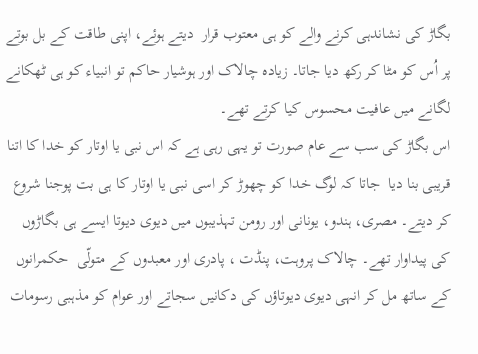بگاڑ کی نشاندہی کرنے والے کو ہی معتوب قرار  دیتے ہوئے، اپنی طاقت کے بل بوتے پر اُس کو مٹا کر رکھ دیا جاتا۔ زیادہ چالاک اور ہوشیار حاکم تو انبیاء کو ہی ٹھکانے لگانے میں عافیت محسوس کیا کرتے تھے۔
اس بگاڑ کی سب سے عام صورت تو یہی رہی ہے کہ اس نبی یا اوتار کو خدا کا اتنا قریبی بنا دیا  جاتا کہ لوگ خدا کو چھوڑ کر اسی نبی یا اوتار کا ہی بت پوجنا شروع کر دیتے۔ مصری، ہندو، یونانی اور رومن تہذیبوں میں دیوی دیوتا ایسے ہی بگاڑوں کی پیداوار تھے۔ چالاک پروہت، پنڈت ، پادری اور معبدوں کے متولّی  حکمرانوں کے ساتھ مل کر انہی دیوی دیوتاؤں کی دکانیں سجاتے اور عوام کو مذہبی رسومات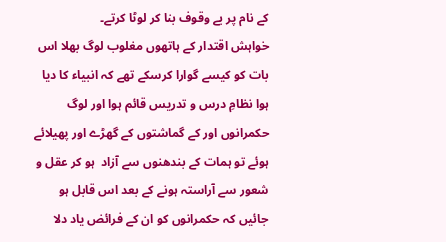کے نام پر بے وقوف بنا کر لوٹا کرتے۔
خواہش اقتدار کے ہاتھوں مغلوب لوگ بھلا اس بات کو کیسے گوارا کرسکے تھے کہ انبیاء کا دیا ہوا نظامِ درس و تدریس قائم ہوا اور لوگ حکمرانوں اور کے گماشتوں کے گھڑے اور پھیلائے  ہوئے تو ہمات کے بندھنوں سے آزاد  ہو کر عقل و شعور سے آراستہ ہونے کے بعد اس قابل ہو جائیں کہ حکمرانوں کو ان کے فرائض یاد دلا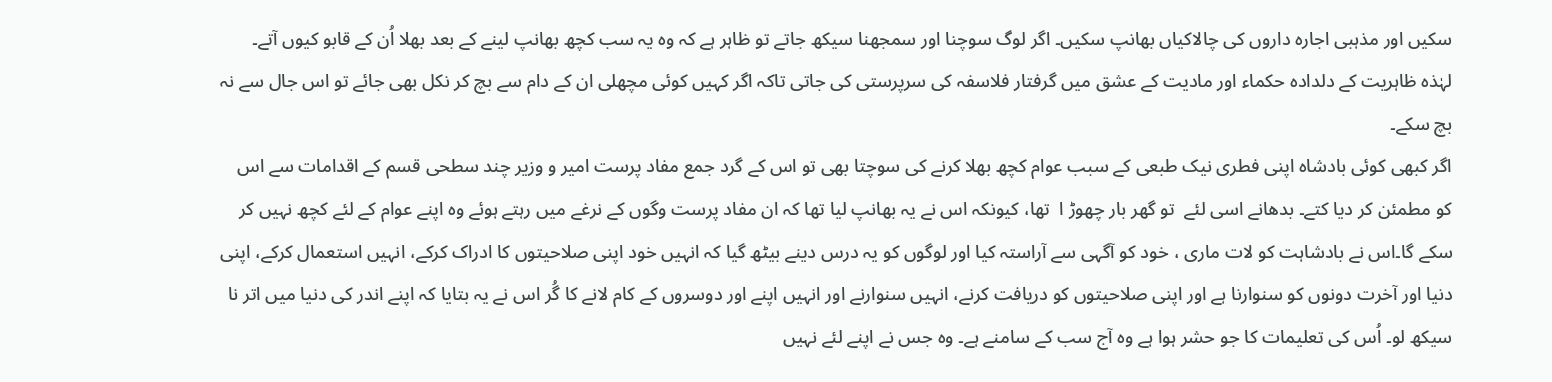سکیں اور مذہبی اجارہ داروں کی چالاکیاں بھانپ سکیں۔ اگر لوگ سوچنا اور سمجھنا سیکھ جاتے تو ظاہر ہے کہ وہ یہ سب کچھ بھانپ لینے کے بعد بھلا اُن کے قابو کیوں آتے۔ لہٰذہ ظاہریت کے دلدادہ حکماء اور مادیت کے عشق میں گرفتار فلاسفہ کی سرپرستی کی جاتی تاکہ اگر کہیں کوئی مچھلی ان کے دام سے بچ کر نکل بھی جائے تو اس جال سے نہ بچ سکے۔
اگر کبھی کوئی بادشاہ اپنی فطری نیک طبعی کے سبب عوام کچھ بھلا کرنے کی سوچتا بھی تو اس کے گرد جمع مفاد پرست امیر و وزیر چند سطحی قسم کے اقدامات سے اس کو مطمئن کر دیا کتے۔ بدھانے اسی لئے  تو گھر بار چھوڑ ا  تھا، کیونکہ اس نے یہ بھانپ لیا تھا کہ ان مفاد پرست وگوں کے نرغے میں رہتے ہوئے وہ اپنے عوام کے لئے کچھ نہیں کر سکے گا۔اس نے بادشاہت کو لات ماری ، خود کو آگہی سے آراستہ کیا اور لوگوں کو یہ درس دینے بیٹھ گیا کہ انہیں خود اپنی صلاحیتوں کا ادراک کرکے، انہیں استعمال کرکے، اپنی دنیا اور آخرت دونوں کو سنوارنا ہے اور اپنی صلاحیتوں کو دریافت کرنے، انہیں سنوارنے اور انہیں اپنے اور دوسروں کے کام لانے کا گُر اس نے یہ بتایا کہ اپنے اندر کی دنیا میں اتر نا سیکھ لو۔ اُس کی تعلیمات کا جو حشر ہوا ہے وہ آج سب کے سامنے ہے۔ وہ جس نے اپنے لئے نہیں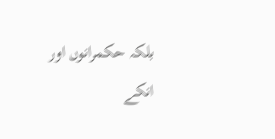بلکہ حکمرانوں اور انکے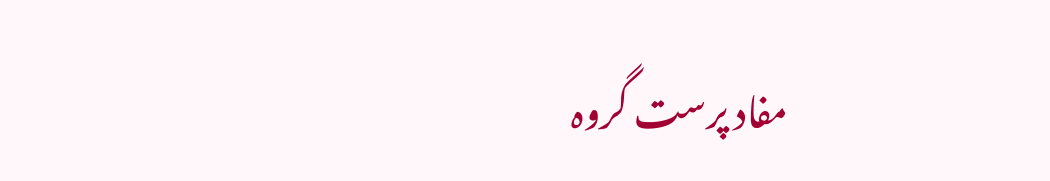مفاد پرست گروہ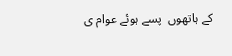کے ہاتھوں  پسے ہوئے عوام ی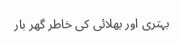بہتری اور بھلائی کی خاطر گھر بار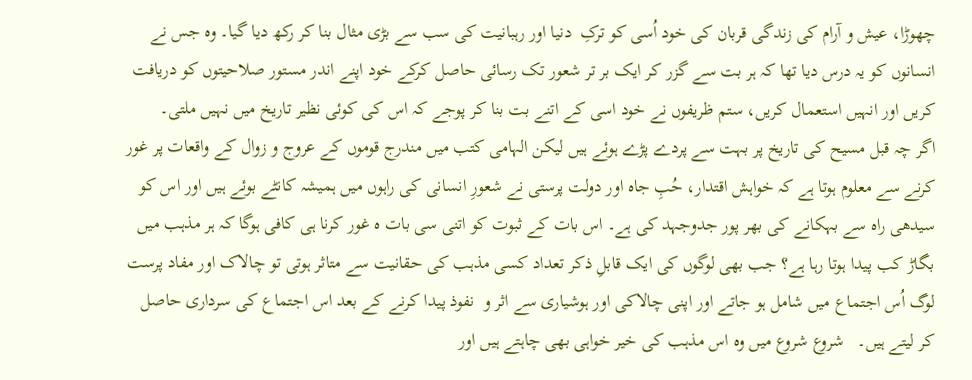چھوڑا، عیش و آرام کی زندگی قربان کی خود اُسی کو ترکِ  دنیا اور رہبانیت کی سب سے بڑی مثال بنا کر رکھ دیا گیا۔ وہ جس نے انسانوں کو یہ درس دیا تھا کہ ہر بت سے گزر کر ایک بر تر شعور تک رسائی حاصل کرکے خود اپنے اندر مستور صلاحیتوں کو دریافت کریں اور انہیں استعمال کریں، ستم ظریفوں نے خود اسی کے اتنے بت بنا کر پوجے کہ اس کی کوئی نظیر تاریخ میں نہیں ملتی۔
اگر چہ قبل مسیح کی تاریخ پر بہت سے پردے پڑے ہوئے ہیں لیکن الہامی کتب میں مندرج قوموں کے عروج و زوال کے واقعات پر غور کرنے سے معلوم ہوتا ہے کہ خواہش اقتدار، حُبِ جاہ اور دولت پرستی نے شعورِ انسانی کی راہوں میں ہمیشہ کانٹے بوئے ہیں اور اس کو سیدھی راہ سے بہکانے کی بھر پور جدوجہد کی ہے۔ اس بات کے ثبوت کو اتنی سی بات ہ غور کرنا ہی کافی ہوگا کہ ہر مذہب میں بگاڑ کب پیدا ہوتا رہا ہے؟ جب بھی لوگوں کی ایک قابلِ ذکر تعداد کسی مذہب کی حقانیت سے متاثر ہوتی تو چالاک اور مفاد پرست لوگ اُس اجتماع میں شامل ہو جاتے اور اپنی چالاکی اور ہوشیاری سے اثر و  نفوذ پیدا کرنے کے بعد اس اجتماع کی سرداری حاصل کر لیتے ہیں۔   شروع شروع میں وہ اس مذہب کی خیر خواہی بھی چاہتے ہیں اور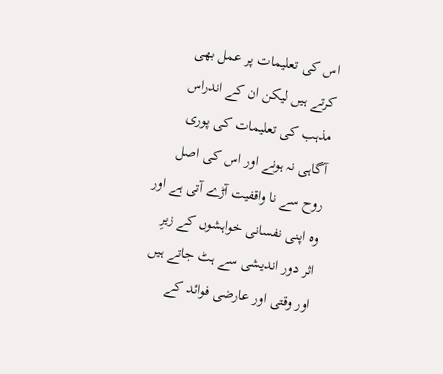اس کی تعلیمات پر عمل بھی کرتے ہیں لیکن ان کے اندراس مذہب کی تعلیمات کی پوری آگاہی نہ ہونے اور اس کی اصل روح سے نا واقفیت آڑے آتی ہے اور وہ اپنی نفسانی خواہشوں کے زیرِ اثر دور اندیشی سے ہٹ جاتے ہیں اور وقتی اور عارضی فوائد کے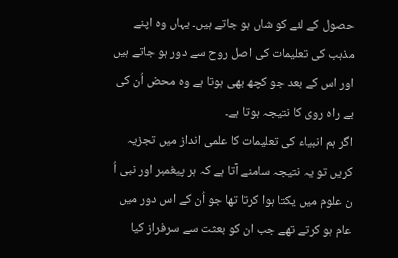حصول کے لئے کو شاں ہو جاتے ہیں۔ یہاں وہ اپنے مذہب کی تعلیمات کی اصل روح سے دور ہو جاتے ہیں اور اس کے بعد جو کچھ بھی ہوتا ہے وہ محض اُن کی بے راہ روی کا نتیجہ ہوتا ہے۔
اگر ہم انبیاء کی تعلیمات کا علمی انداز میں تجزیہ کریں تو یہ نتیجہ سامنے آتا ہے کہ ہر پیغمبر اور نبی اُ ن علوم میں یکتا ہوا کرتا تھا جو اُن کے اس دور میں عام ہو کرتے تھے جب ان کو بعثت سے سرفراز کیا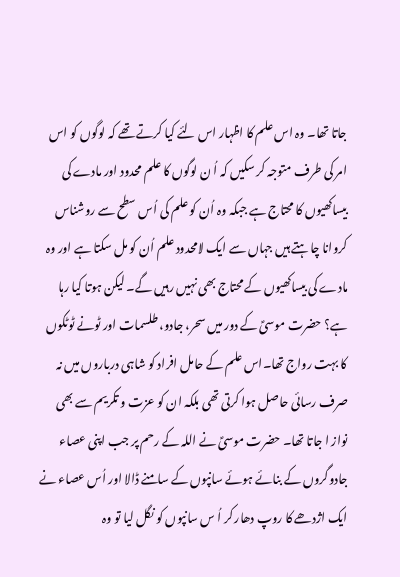جاتا تھا۔ وہ اس علم کا اظہار اس لئے کیا کرتے تھے کہ لوگوں کو اس امر کی طرف متوجہ کر سکیں کہ اُ ن لوگوں کا علم محدود اور مادے کی بیساکھیوں کا محتاج ہے جبکہ وہ اُن کو علم کی اُس سطح سے روشناس کروانا چاہتے ہیں جہاں سے ایک لامحدود علم اُن کو مل سکتا ہے اور وہ مادے کی بیساکھیوں کے محتاج بھی نہیں رہیں گے۔ لیکن ہوتا کیا رہا ہے؟ حضرت موسیؑ کے دور میں سحر، جادو، طلسمات اور ٹونے ٹوٹکوں کا بہت رواج تھا۔اس علم کے حامل افراد کو شاہی درباروں میں نہ صرف رسائی حاصل ہوا کرتی تھی بلکہ ان کو عزت و تکریم سے بھی نواز ا جاتا تھا۔ حضرت موسیؑ نے اللہ کے رحم پر جب اپنی عصاء جادوگروں کے بنائے ہوئے سانپوں کے سامنے ڈالا اور اُس عصاء نے ایک اژدھے کا روپ دھار کر اُ س سانپوں کو نگل لیا تو وہ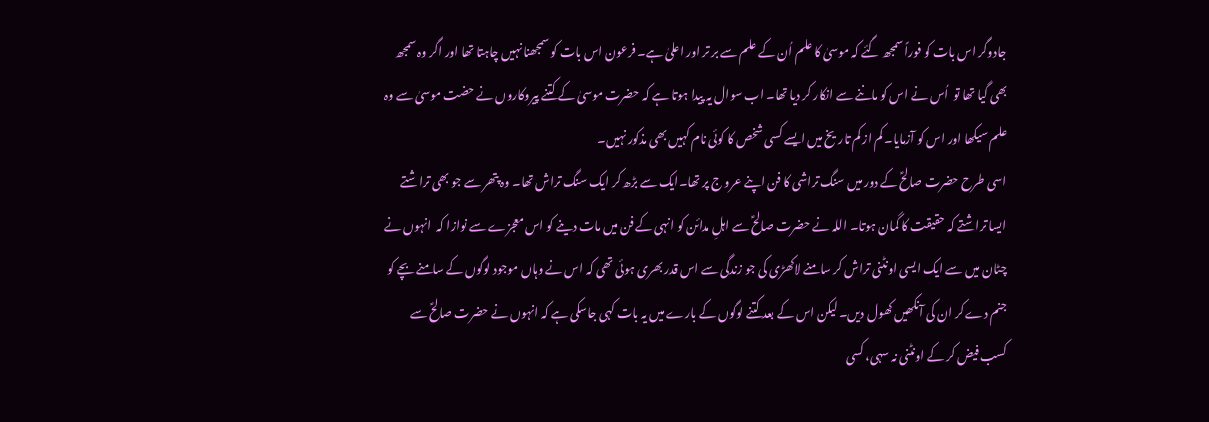جادوگر اس بات کو فوراً سمجھ گئے کہ موسیٰ کا علم اُن کے علم سے بر تر اور اعلیٰ ہے۔ فرعون اس بات کو سمجھنا نہیں چاہتا تھا اور اگر وہ سمجھ بھی گیا تھا تو  اُس نے اس کو ماننے سے انکار کر دیا تھا۔ اب سوال یہ پیدا ہوتا ہے کہ حضرت موسیٰ کے کتنے پیروکاروں نے حضت موسیٰ سے وہ علم سیکھا اور اس کو آزمایا۔ کم از کم تاریخ میں ایسے کسی شخص کا کوئی نام کہیں بھی مذکور نہیں۔
اسی طرح حضرت صالحؑ کے دور میں سنگ تراشی کا فن اپنے عرو ج پر تھا۔ایک سے بڑھ کر ایک سنگ تراش تھا۔ وہ پتھر سے جو بھی تراشتے ایسا تراشتے کہ حقیقت کا گمان ہوتا۔ اللہ نے حضرت صالحؑ سے اہلِ مدائن کو انہی کے فن میں مات دینے کو اس معجزے سے نوازا کہ  انہوں نے چٹان میں سے ایک ایسی اونٹنی تراش کر سامنے لاکھڑی کی جو زندگی سے اس قدر بھری ہوئی تھی کہ اس نے وہاں موجود لوگوں کے سامنے بچے کو جنم دے کر ان کی آنکھیں کھول دیں۔ لیکن اس کے بعد کتنے لوگوں کے بارے میں یہ بات کہی جاسکی ہے کہ انہوں نے حضرت صالحؑ سے کسب فیض کر کے اونٹنی نہ سہی، کسی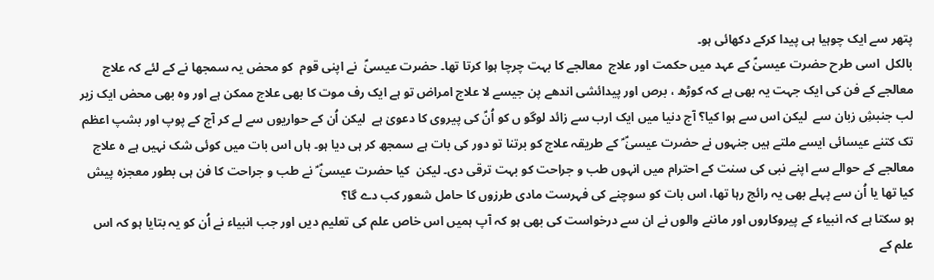پتھر سے ایک چوہیا ہی پیدا کرکے دکھائی ہو۔
بالکل  اسی طرح حضرت عیسیٰؑ کے عہد میں حکمت اور علاج  معالجے کا بہت چرچا ہوا کرتا تھا۔ حضرت عیسیٰؑ  نے اپنی قوم  کو محض یہ سمجھا نے کے لئے کہ علاج معالجے کے فن کی ایک جہت یہ بھی ہے کہ کوڑھ ، برص اور پیدائشی اندھے پن جیسے لا علاج امراض تو ہے ایک رف موت کا بھی علاج ممکن ہے اور وہ بھی محض ایک زیر لب جنبشِ زبان سے  لیکن اس سے ہوا کیا؟ آج دنیا میں ایک ارب سے زائد لوگو ں کو اُنؑ کی پیروی کا دعویٰ ہے  لیکن اُن کے حواریوں سے لے کر آج کے پوپ اور بشپ اعظم تک کتنے عیسائی ایسے ملتے ہیں جنہوں نے حضرت عیسیٰؑ ؑ کے طریقہ علاج کو برتنا تو دور کی بات ہے سمجھ کر ہی دیا ہو۔ ہاں اس بات میں کوئی شک نہیں ہے ہ علاج معالجے کے حوالے سے اپنے نبی کی سنت کے احترام میں انہوں طب و جراحت کو بہت ترقی دی۔ لیکن  کیا حضرت عیسیٰؑ ؑ نے طب و جراحت کا فن ہی بطور معجزہ پیش کیا تھا یا اُن سے پہلے بھی یہ رائج رہا تھا، اس بات کو سوچنے کی فہرست مادی طرزوں کا حامل شعور کب دے گا؟
ہو سکتا ہے کہ انبیاء کے پیروکاروں اور ماننے والوں نے ان سے درخواست کی بھی ہو کہ آپ ہمیں اس خاص علم کی تعلیم دیں اور جب انبیاء نے اُن کو یہ بتایا ہو کہ اس علم کے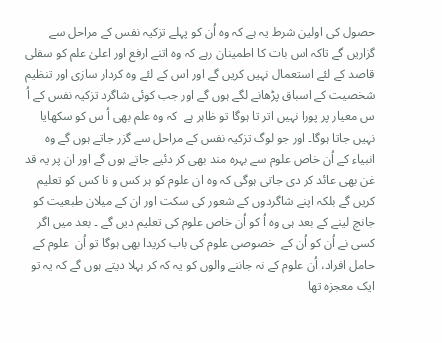حصول کی اولین شرط یہ ہے کہ وہ اُن کو پہلے تزکیہ نفس کے مراحل سے گزاریں گے تاکہ اس بات کا اطمینان رہے کہ وہ اتنے ارفع اور اعلیٰ علم کو سفلی قاصد کے لئے استعمال نہیں کریں گے اور اس کے لئے وہ کردار سازی اور تنظیم شخصیت کے اسباق پڑھانے لگے ہوں گے اور جب کوئی شاگرد تزکیہ نفس کے اُ س معیار پر پورا نہیں اتر تا ہوگا تو ظاہر ہے  کہ وہ علم بھی اُ س کو سکھایا نہیں جاتا ہوگا۔ اور جو لوگ تزکیہ نفس کے مراحل سے گزر جاتے ہوں گے وہ انبیاء کے اُن خاص علوم سے بہرہ مند بھی کر دئیے جاتے ہوں گے اور ان پر یہ قد غن بھی عائد کر دی جاتی ہوگی کہ وہ ان علوم کو ہر کس و نا کس کو تعلیم کریں گے بلکہ اپنے شاگردوں کے شعور کی سکت اور ان کے میلان طبعیت کو جانچ لینے کے بعد ہی وہ اُ کو اُن خاص علوم کی تعلیم دیں گے ۔ بعد میں اگر کسی نے اُن کو اُن کے  خصوصی علوم کی باب کریدا بھی ہوگا تو اُن  علوم کے حامل افراد، اُن علوم کے نہ جاننے والوں کو یہ کہ کر بہلا دیتے ہوں گے کہ یہ تو ایک معجزہ تھا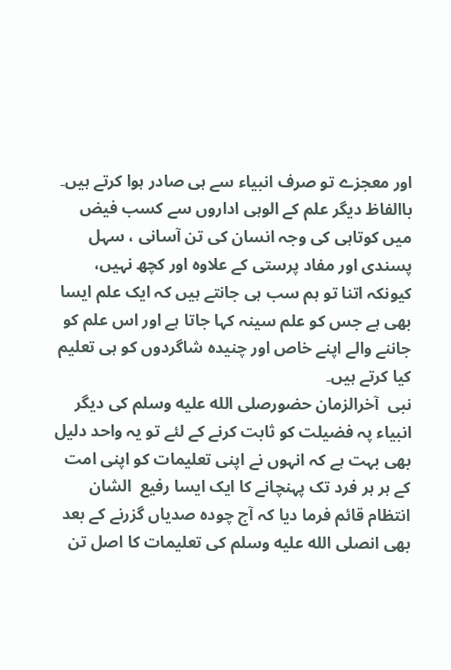اور معجزے تو صرف انبیاء سے ہی صادر ہوا کرتے ہیں۔ باالفاظ دیگر علم کے الوہی اداروں سے کسب فیض میں کوتاہی کی وجہ انسان کی تن آسانی ، سہل پسندی اور مفاد پرستی کے علاوہ اور کچھ نہیں، کیونکہ اتنا تو ہم سب ہی جانتے ہیں کہ ایک علم ایسا  بھی ہے جس کو علم سینہ کہا جاتا ہے اور اس علم کو جاننے والے اپنے خاص اور چنیدہ شاگردوں کو ہی تعلیم کیا کرتے ہیں۔
نبی  آخرالزمان حضورصلى الله عليه وسلم کی دیگر انبیاء پہ فضیلت کو ثابت کرنے کے لئے تو یہ واحد دلیل بھی بہت ہے کہ انہوں نے اپنی تعلیمات کو اپنی امت کے ہر ہر فرد تک پہنچانے کا ایک ایسا رفیع  الشان انتظام قائم فرما دیا کہ آج چودہ صدیاں گزرنے کے بعد بھی انصلى الله عليه وسلم کی تعلیمات کا اصل تن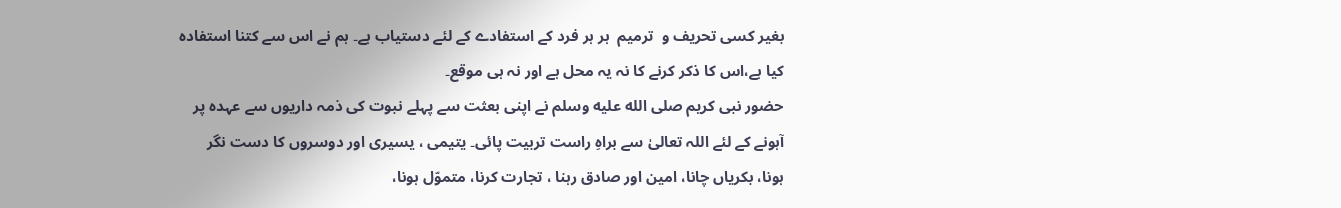بغیر کسی تحریف و  ترمیم  ہر ہر فرد کے استفادے کے لئے دستیاب ہے۔ ہم نے اس سے کتنا استفادہ کیا ہے،اس کا ذکر کرنے کا نہ یہ محل ہے اور نہ ہی موقع۔
حضور نبی کریم صلى الله عليه وسلم نے اپنی بعثت سے پہلے نبوت کی ذمہ داریوں سے عہدہ پر آہونے کے لئے اللہ تعالیٰ سے براہِ راست تربیت پائی۔ یتیمی ، یسیری اور دوسروں کا دست نگر ہونا، بکریاں چانا، امین اور صادق رہنا ، تجارت کرنا، متموّل ہونا،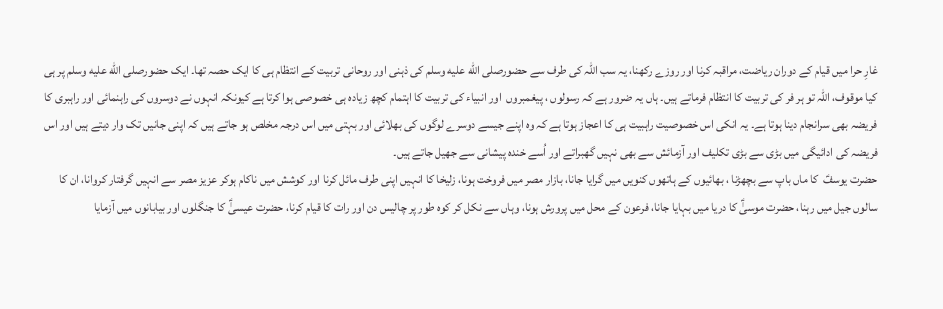غارِ حرا میں قیام کے دوران ریاضت، مراقبہ کرنا اور روزے رکھنا، یہ سب اللہ کی طرف سے حضورصلى الله عليه وسلم کی ذہنی اور روحانی تربیت کے انتظام ہی کا ایک حصہ تھا۔ ایک حضورصلى الله عليه وسلم پر ہی کیا موقوف، اللہ تو ہر فر کی تربیت کا انتظام فرماتے ہیں۔ ہاں یہ ضرور ہے کہ رسولوں ، پیغمبروں  اور انبیاء کی تربیت کا اہتمام کچھ زیادہ ہی خصوصی ہوا کرتا ہے کیونکہ انہوں نے دوسروں کی راہنمائی اور راہبری کا فریضہ بھی سرانجام دینا ہوتا ہے۔ یہ انکی اس خصوصیت راہبیت ہی کا اعجاز ہوتا ہے کہ وہ اپنے جیسے دوسرے لوگوں کی بھلائی اور بہتی میں اس درجہ مخلص ہو جاتے ہیں کہ اپنی جانیں تک وار دیتے ہیں اور اس فریضہ کی ادائیگی میں بڑی سے بڑی تکلیف اور آزمائش سے بھی نہیں گھبراتے اور اُسے خندہ پیشانی سے جھیل جاتے ہیں۔
حضرت یوسفؑ  کا ماں باپ سے بچھڑنا ، بھائیوں کے ہاتھوں کنویں میں گرایا جانا، بازار مصر میں فروخت ہونا، زلیخا کا انہیں اپنی طرف مائل کرنا اور کوشش میں ناکام ہوکر عزیز مصر سے انہیں گرفتار کروانا، ان کا  سالوں جیل میں رہنا، حضرت موسیٰؑ کا دریا میں بہایا جانا، فرعون کے محل میں پرورش ہونا، وہاں سے نکل کر کوہ طور پر چالیس دن اور رات کا قیام کرنا، حضرت عیسیٰؑ کا جنگلوں اور بیابانوں میں آزمایا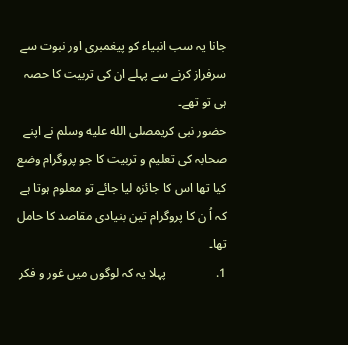جانا یہ سب انبیاء کو پیغمبری اور نبوت سے سرفراز کرنے سے پہلے ان کی تربیت کا حصہ ہی تو تھے۔
حضور نبی کریمصلى الله عليه وسلم نے اپنے صحابہ کی تعلیم و تربیت کا جو پروگرام وضع کیا تھا اس کا جائزہ لیا جائے تو معلوم ہوتا ہے کہ اُ ن کا پروگرام تین بنیادی مقاصد کا حامل تھا۔
1.                پہلا یہ کہ لوگوں میں غور و فکر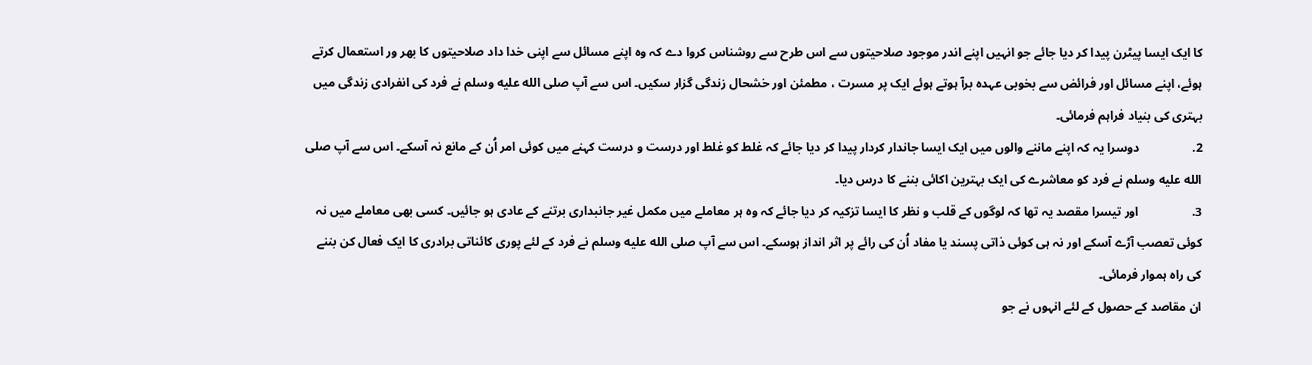کا ایک ایسا پیٹرن پیدا کر دیا جائے جو انہیں اپنے اندر موجود صلاحیتوں سے اس طرح سے روشناس کروا دے کہ وہ اپنے مسائل سے اپنی خدا داد صلاحیتوں کا بھر ور استعمال کرتے  ہوئے، اپنے مسائل اور فرائض سے بخوبی عہدہ برآ ہوتے ہوئے ایک پر مسرت ، مطمئن اور خشحال زندگی گزار سکیں۔ اس سے آپ صلى الله عليه وسلم نے فرد کی انفرادی زندگی میں بہتری کی بنیاد فراہم فرمائی۔
2.                 دوسرا یہ کہ اپنے ماننے والوں میں ایک ایسا جاندار کردار پیدا کر دیا جائے کہ غلط کو غلط اور درست و درست کہنے میں کوئی امر اُن کے مانع نہ آسکے۔ اس سے آپ صلى الله عليه وسلم نے فرد کو معاشرے کی ایک بہترین اکائی بننے کا درس دیا۔
3.                 اور تیسرا مقصد یہ تھا کہ لوگوں کے قلب و نظر کا ایسا تزکیہ کر دیا جائے کہ وہ ہر معاملے میں مکمل غیر جانبداری برتنے کے عادی ہو جائیں۔ کسی بھی معاملے میں نہ کوئی تعصب آڑے آسکے اور نہ ہی کوئی ذاتی پسند یا مفاد اُن کی رائے پر اثر انداز ہوسکے۔ اس سے آپ صلى الله عليه وسلم نے فرد کے لئے پوری کائناتی برادری کا ایک فعال کن بننے کی راہ ہموار فرمائی۔
ان مقاصد کے حصول کے لئے انہوں نے جو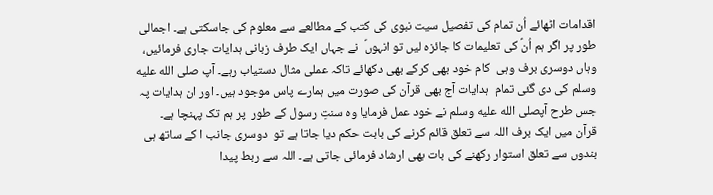اقدامات اٹھائے اُن تمام کی تفصیل سیت نبوی کی کتب کے مطالعے سے معلوم کی جاسکتی ہے۔ اجمالی طور پر اگر ہم اُنؑ کی تعلیمات کا جائزہ لیں تو انہوںؐ  نے جہاں ایک طرف زبانی ہدایات جاری فرمائیں، وہاں دوسری برف وہی  کام خود بھی کرکے بھی دکھائے تاکہ عملی مثال دستیاب رہے۔ آپ صلى الله عليه وسلم کی دی گئی تمام  ہدایات آج بھی قرآن کی صورت میں ہمارے پاس موجود ہیں۔ اور ان ہدایات پہ جس طرح آپصلى الله عليه وسلم نے خود عمل فرمایا وہ سنتِ رسول کے طور  پر ہم تک پہنچا ہے۔
قرآن میں ایک برف اللہ سے تعلق قائم کرنے کی بابت حکم دیا جاتا ہے تو  دوسری جانب ا کے ساتھ ہی بندوں سے تعلق استوار رکھنے کی بات بھی ارشاد فرمائی جاتی ہے۔ اللہ سے ربط پیدا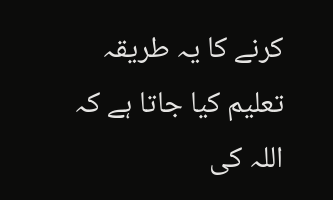کرنے کا یہ طریقہ تعلیم کیا جاتا ہے کہ اللہ کی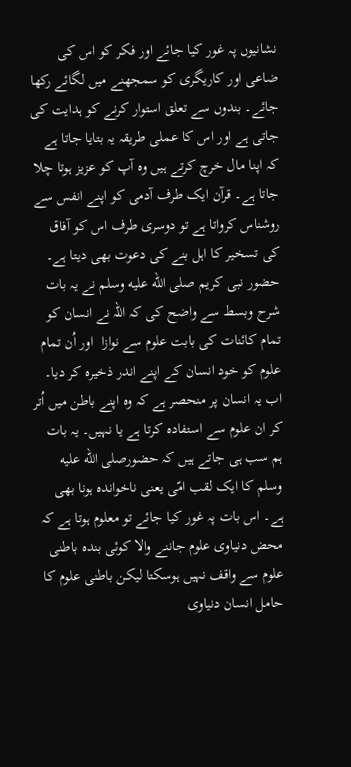نشانیوں پہ غور کیا جائے اور فکر کو اس کی ضاعی اور کاریگری کو سمجھنے میں لگائے رکھا جائے۔ بندوں سے تعلق استوار کرنے کو ہدایت کی جاتی ہے اور اس کا عملی طریقہ یہ بتایا جاتا ہے کہ اپنا مال خرچ کرتے ہیں وہ آپ کو عزیز ہوتا چلا جاتا ہے۔ قرآن ایک طرف آدمی کو اپنے انفس سے روشناس کرواتا ہے تو دوسری طرف اس کو آفاق کی تسخیر کا اہل بنے کی دعوت بھی دیتا ہے۔
حضور نبی کریم صلى الله عليه وسلم نے یہ بات شرح وبسط سے واضح کی کہ اللہ نے انسان کو تمام کائنات کی بابت علوم سے نوازا  اور اُن تمام علوم کو خود انسان کے اپنے اندر ذخیرہ کر دیا۔ اب یہ انسان پر منحصر ہے کہ وہ اپنے باطن میں اُتر کر ان علوم سے استفادہ کرتا ہے یا نہیں۔ یہ بات ہم سب ہی جاتے ہیں کہ حضورصلى الله عليه وسلم کا ایک لقب امّی یعنی ناخواندہ ہونا بھی ہے۔ اس بات پہ غور کیا جائے تو معلوم ہوتا ہے کہ محض دنیاوی علوم جاننے والا کوئی بندہ باطنی علوم سے واقف نہیں ہوسکتا لیکن باطنی علوم کا حامل انسان دنیاوی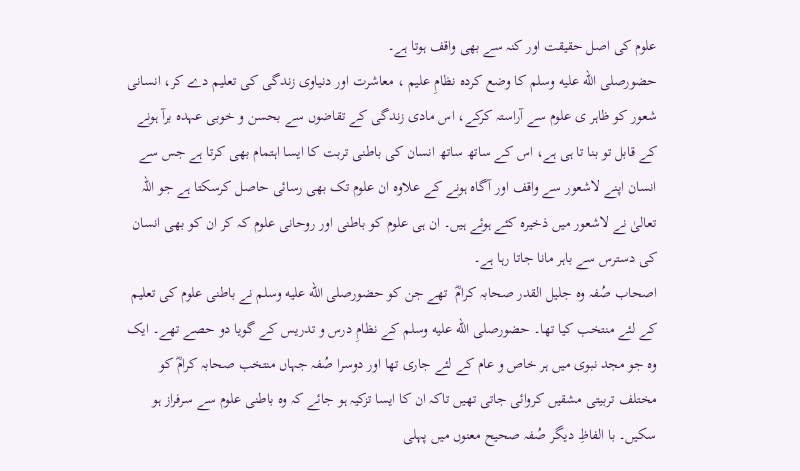علوم کی اصل حقیقت اور کنہ سے بھی واقف ہوتا ہے۔
حضورصلى الله عليه وسلم کا وضع کردہ نظامِ علیم ، معاشرت اور دنیاوی زندگی کی تعلیم دے کر، انسانی شعور کو ظاہر ی علوم سے آراستہ کرکے، اس مادی زندگی کے تقاضوں سے بحسن و خوبی عہدہ برآ ہونے کے قابل تو بنا تا ہی ہے، اس کے ساتھ ساتھ انسان کی باطنی تربت کا ایسا اہتمام بھی کرتا ہے جس سے انسان اپنے لاشعور سے واقف اور آگاہ ہونے کے علاوہ ان علوم تک بھی رسائی حاصل کرسکتا ہے جو اللہ تعالیٰ نے لاشعور میں ذخیرہ کئے ہوئے ہیں۔ ان ہی علوم کو باطنی اور روحانی علوم کہ کر ان کو بھی انسان کی دسترس سے باہر مانا جاتا رہا ہے۔
اصحاب صُفہ وہ جلیل القدر صحابہ کرامؓ  تھے جن کو حضورصلى الله عليه وسلم نے باطنی علوم کی تعلیم کے لئے منتخب کیا تھا۔ حضورصلى الله عليه وسلم کے نظامِ درس و تدریس کے گویا دو حصے تھے۔ ایک وہ جو مجد نبوی میں ہر خاص و عام کے لئے جاری تھا اور دوسرا صُفہ جہاں منتخب صحابہ کرامؓ کو مختلف تربیتی مشقیں کروائی جاتی تھیں تاکہ ان کا ایسا تزکیہ ہو جائے کہ وہ باطنی علوم سے سرفراز ہو سکیں۔ با الفاظِ دیگر صُفہ صحیح معنوں میں پہلی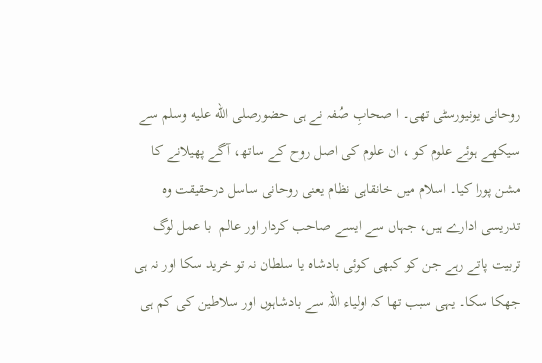روحانی یونیورسٹی تھی۔ ا صحابِ صُفہ نے ہی حضورصلى الله عليه وسلم سے سیکھے ہوئے علوم کو ، ان علوم کی اصل روح کے ساتھ، آگے پھیلانے کا مشن پورا کیا۔ اسلام میں خانقاہی نظام یعنی روحانی ساسل درحقیقت وہ تدریسی ادارے ہیں، جہاں سے ایسے صاحب کردار اور عالم  با عمل لوگ تربیت پاتے رہے جن کو کبھی کوئی بادشاہ یا سلطان نہ تو خرید سکا اور نہ ہی جھکا سکا۔ یہی سبب تھا کہ اولیاء اللہ سے بادشاہوں اور سلاطین کی کم ہی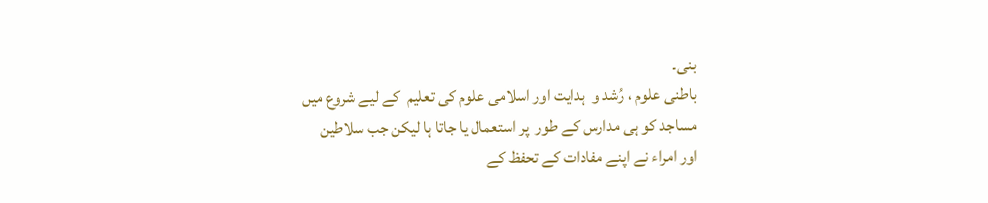بنی۔
باطنی علوم ، رُشد و  ہدایت اور اسلامی علوم کی تعلیم  کے لیے شروع میں مساجد کو ہی مدارس کے طور  پر استعمال یا جاتا ہا لیکن جب سلاطین اور امراء نے اپنے مفادات کے تحفظ کے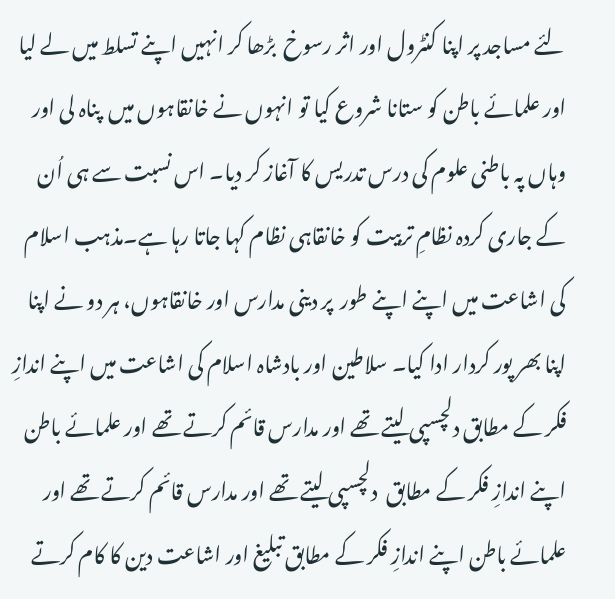لئے مساجد پر اپنا کنٹرول اور اثر رسوخ  بڑھا کر انہیں اپنے تسلط میں لے لیا اور علمائے باطن کو ستانا شروع کیا تو انہوں نے خانقاہوں میں  پناہ لی اور وہاں پہ باطنی علوم کی درس تدریس کا آغاز کر دیا۔ اس نسبت سے ہی اُن کے جاری کردہ نظامِ تربیت کو خانقاہی نظام کہا جاتا رہا ہے۔مذہب اسلام کی اشاعت میں اپنے اپنے طور  پر دینی مدارس اور خانقاہوں، ہر دو نے اپنا اپنا بھر پور کردار ادا کیا۔ سلاطین اور بادشاہ اسلام کی اشاعت میں اپنے اندازِ فکر کے مطابق دلچسپی لیتے تھے اور مدارس قائم کرتے تھے اور علمائے باطن اپنے اندازِ فکر کے مطابق  دلچسپی لیتے تھے اور مدارس قائم کرتے تھے اور علمائے باطن اپنے اندازِ فکر کے مطابق تبلیغ اور اشاعت دین کا کام کرتے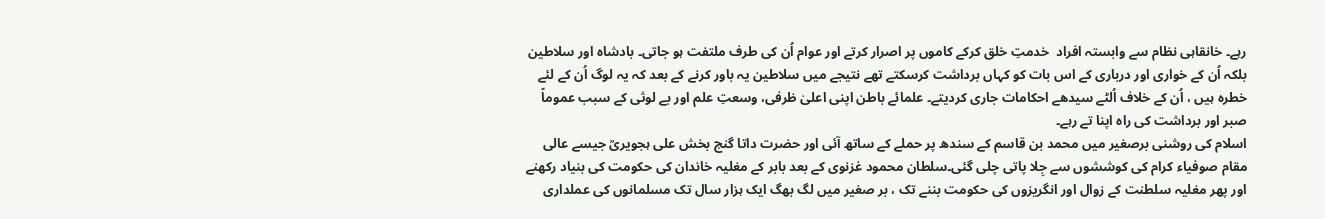رہے۔ خانقاہی نظام سے وابستہ افراد  خدمتِ خلق کرکے کاموں پر اصرار کرتے اور عوام اُن کی طرف ملتفت ہو جاتی۔ بادشاہ اور سلاطین بلکہ اُن کے خواری اور درباری کے اس بات کو کہاں برداشت کرسکتے تھے نتیجے میں سلاطین یہ باور کرنے کے بعد کہ یہ لوگ اُن کے لئے خطرہ ہیں ، اُن کے خلاف اُلٹے سیدھے احکامات جاری کردیتے۔ علمائے باطن اپنی اعلیٰ ظرفی، وسعتِ علم اور بے لوثی کے سبب عموماً صبر اور برداشت کی راہ اپنا تے رہے۔
اسلام کی روشنی برصغیر میں محمد بن قاسم کے سندھ پر حملے کے ساتھ آئی اور حضرت داتا گنج بخش علی ہجویریؒ جیسے عالی مقام صوفیاء کرام کی کوششوں سے جِلا پاتی چلی گئی۔سلطان محمود غزنوی کے بعد بابر کے مغلیہ خاندان کی حکومت کی بنیاد رکھنے اور پھر مغلیہ سلطنت کے زوال اور انگریزوں کی حکومت بننے تک ، بر صغیر میں لگ بھگ ایک ہزار سال تک مسلمانوں کی عملداری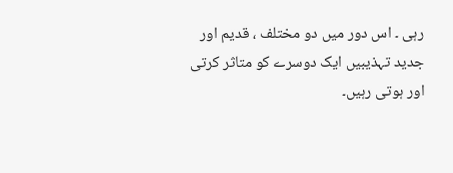رہی ۔ اس دور میں دو مختلف ، قدیم اور جدید تہذیبیں ایک دوسرے کو متاثر کرتی اور ہوتی رہیں۔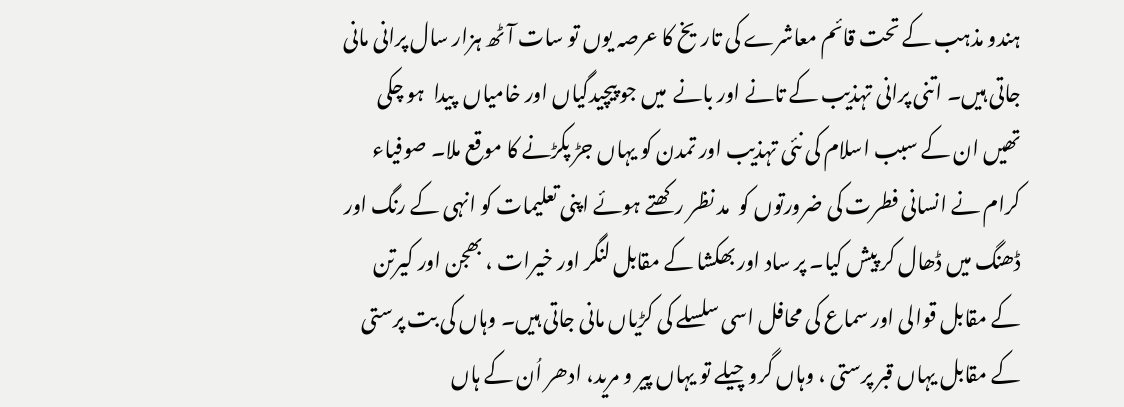ہندو مذہب کے تحت قائم معاشرے کی تاریخ کا عرصہ یوں تو سات آٹھ ہزار سال پرانی مانی جاتی ہیں۔ اتنی پرانی تہذیب کے تانے اور بانے  میں جو پیچیدگیاں اور خامیاں  پیدا  ہو چکی تھیں ان کے سبب اسلام کی نئی تہذیب اور تمدن کو یہاں جڑ پکڑنے کا موقع ملا۔ صوفیاء کرام نے انسانی فطرت کی ضرورتوں کو  مد نظر رکھتے ہوئے اپنی تعلیمات کو انہی کے رنگ اور ڈھنگ میں ڈھال کر پیش کیا۔ پر ساد اور بھکشا کے مقابل لنگر اور خیرات ، بھجن اور کیرتن کے مقابل قوالی اور سماع کی محافل اسی سلسلے کی کڑیاں مانی جاتی ہیں۔ وہاں کی بت پرستی کے مقابل یہاں قبر پرستی ، وہاں گرو چیلے تو یہاں پیر و مرید، ادھر اُن کے ہاں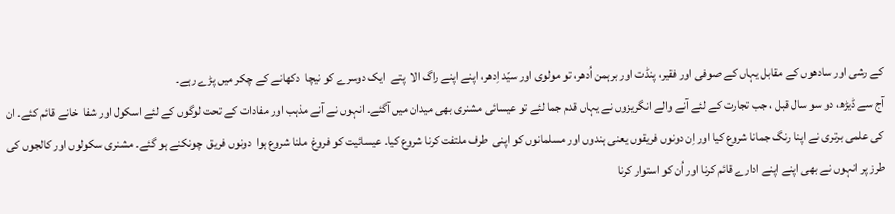کے رشی اور سادھوں کے مقابل یہاں کے صوفی اور فقیر، پنڈت اور برہمن اُدھر، تو مولوی اور سیّد اِدھر، اپنے اپنے راگ الا  پتے  ایک دوسرے کو نیچا  دکھانے کے چکر میں پڑے رہے۔
آج سے ڈیڑھ، دو سو سال قبل ، جب تجارت کے لئے آنے والے انگریزوں نے یہاں قدم جما لئے تو عیسائی مشنری بھی میدان میں آگئے۔ انہوں نے آنے مذہب اور مفادات کے تحت لوگوں کے لئے اسکول اور شفا  خانے قائم کئے۔ ان کی علمی برتری نے اپنا رنگ جمانا شروع کیا اور اِن دونوں فریقوں یعنی ہندوں اور مسلمانوں کو اپنی  طرف ملتفت کرنا شروع کیا۔ عیسائیت کو فروغ  ملنا شروع ہوا  دونوں فریق  چونکنے ہو گئے۔ مشنری سکولوں اور کالجوں کی طرز پر انہوں نے بھی اپنے اپنے ادارے قائم کرنا اور اُن کو استوار کرنا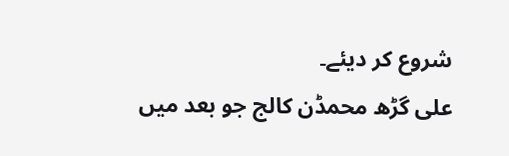شروع کر دیئے۔
علی گڑھ محمڈن کالج جو بعد میں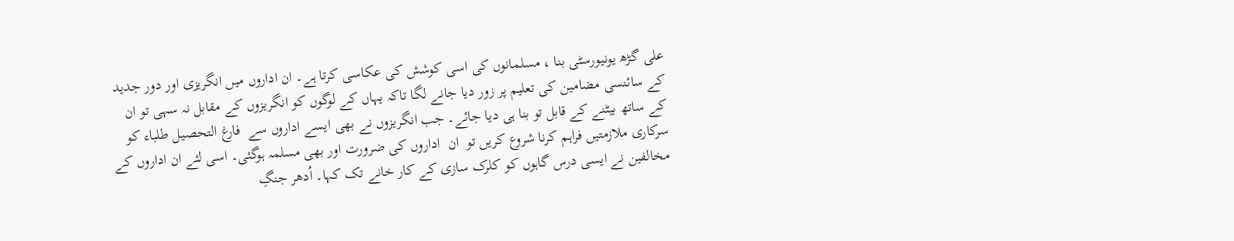علی گڑھ یونیورسٹی بنا ، مسلمانوں کی اسی کوشش کی عکاسی کرتا ہے۔ ان اداروں میں انگریزی اور دور جدید کے سائنسی مضامین کی تعلیم پر زور دیا جانے لگا تاکہ یہاں کے لوگوں کو انگریزوں کے مقابل نہ سہی تو ان  کے ساتھ بیٹنے کے قابل تو بنا ہی دیا جائے۔ جب انگریزوں نے بھی ایسے اداروں سے  فارغ التحصیل طلباء کو سرکاری ملازمتیں فراہم کرنا شروع کریں تو  ان  اداروں کی ضرورت اور بھی مسلمہ ہوگئی۔ اسی لئے ان اداروں کے مخالفین نے ایسی درس گاہوں کو کلرک سازی کے کار خانے تک کہا۔ اُدھر جنگِ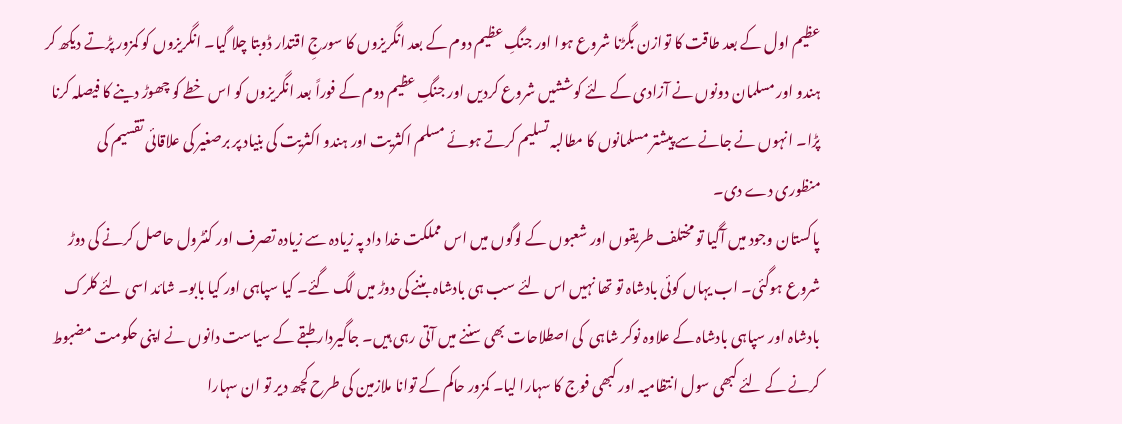عظیم اول کے بعد طاقت کا توازن بگڑنا شروع ہوا اور جنگِ عظیم دوم کے بعد انگریزوں کا سورجِ اقتدار ڈوبتا چلا گیا۔ انگریزوں کو کمزور پڑتے دیکھ کر ہندو اور مسلمان دونوں نے آزادی کے لئے کوششیں شروع کردیں اور جنگِ عظیم دوم کے فوراً بعد انگریزوں کو اس خطے کو چھوڑ دینے کا فیصلہ کرنا پڑا۔ انہوں نے جانے سے پیشتر مسلمانوں کا مطالبہ تسلیم کرتے ہوئے مسلم اکثریت اور ہندو اکثریت کی بنیاد پر برصغیر کی علاقائی تقسیم کی منظوری دے دی۔
پاکستان وجود میں آگیا تو مختلف طریقوں اور شعبوں کے لوگوں میں اس مملکت خدا داد پہ زیادہ سے زیادہ تصرف اور کنٹرول حاصل کرنے کی دوڑ شروع ہوگئی۔ اب یہاں کوئی بادشاہ تو تھا نہیں اس لئے سب ہی بادشاہ بننے کی دوڑ میں لگ گئے۔ کیا سپاہی اور کیا بابو۔ شائد اسی لئے کلرک بادشاہ اور سپاہی بادشاہ کے علاوہ نوکر شاہی  کی اصطلاحات بھی سننے میں آتی رہی ہیں۔ جاگیردار طبقے کے سیاست دانوں نے اپنی حکومت مضبوط کرنے کے لئے کبھی سول انتظامیہ اور کبھی فوج کا سہارا لیا۔ کمزور حاکم کے توانا ملازمین کی طرح کچھ دیر تو ان سہارا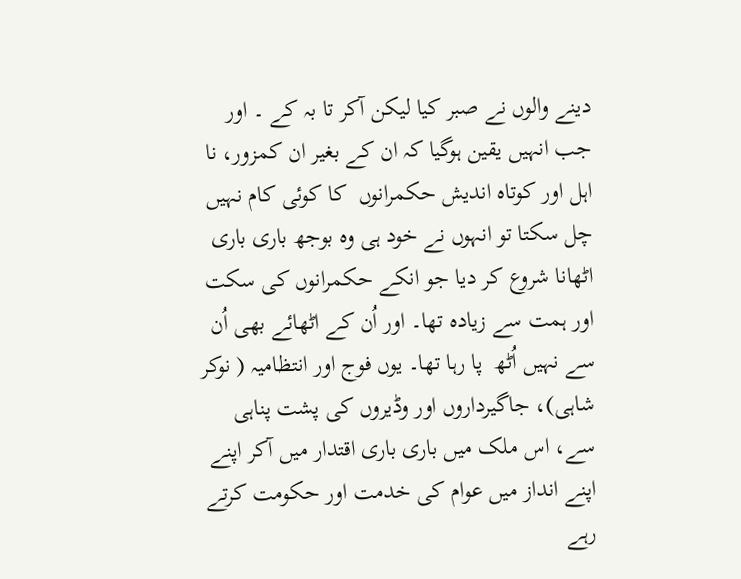دینے والوں نے صبر کیا لیکن آکر تا بہ کے ۔ اور جب انہیں یقین ہوگیا کہ ان کے بغیر ان کمزور، نا اہل اور کوتاہ اندیش حکمرانوں  کا کوئی کام نہیں چل سکتا تو انہوں نے خود ہی وہ بوجھ باری باری اٹھانا شروع کر دیا جو انکے حکمرانوں کی سکت اور ہمت سے زیادہ تھا۔ اور اُن کے اٹھائے بھی اُن سے نہیں اُٹھ  پا رہا تھا۔ یوں فوج اور انتظامیہ ( نوکر شاہی)، جاگیرداروں اور وڈیروں کی پشت پناہی سے، اس ملک میں باری باری اقتدار میں آکر اپنے اپنے انداز میں عوام کی خدمت اور حکومت کرتے رہے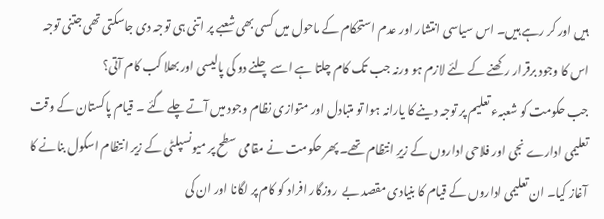ہیں اور کر رہے ہیں۔ اس سیاسی انتشار اور عدم استحکام کے ماحول میں کسی بھی شعبے پر اتنی ہی توجہ دی جاسکتی تھی جتنی توجہ اس کا وجود برقرار رکھنے کے لئے لازم ہو ورنہ جب تک کام چلتا ہے اسے چلنے دو کی پالیسی اور بھلا کب کام آتی؟
جب حکومت کو شعبہء تعلیم پر توجہ دینے کا یارانہ ہوا تو متبادل اور متوازی نظام وجود میں آتے چلے گئے ۔ قیام پاکستان کے وقت تعلیمی ادارے نجی اور فلاحی اداروں کے زیرِ انتظام تھے۔ پھر حکومت نے مقامی سطح پر میونسپلٹی کے زیر انتظام اسکول بنانے کا آغاز کیا۔ ان تعلیمی اداروں کے قیام کا بنیادی مقصد بے  روزگار افراد کو کام پر لگانا اور ان کی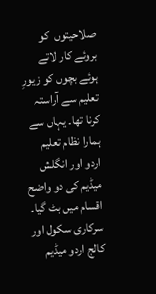صلاحیتوں  کو بروئے کار لاتے ہوئے بچوں کو زیورِ تعلیم سے آراستہ کرنا تھا۔ یہاں سے ہمارا نظام تعلیم اردو اور انگلش میڈیم کی دو واضح اقسام میں بٹ گیا۔ سرکاری سکول اور کالج اردو میڈیم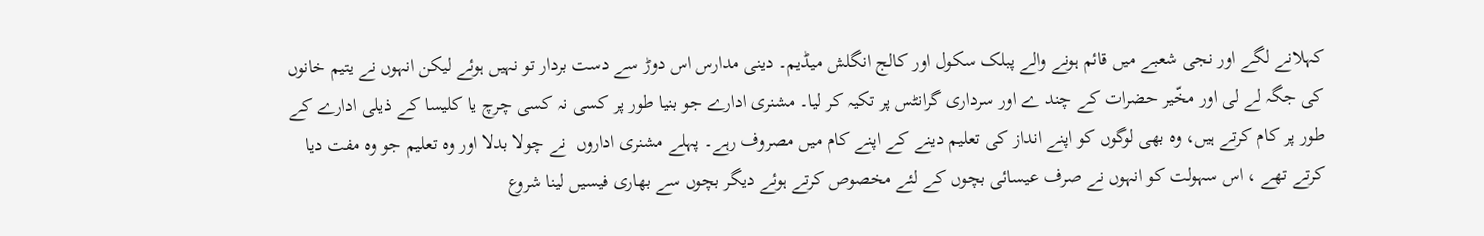کہلانے لگے اور نجی شعبے میں قائم ہونے والے پبلک سکول اور کالج انگلش میڈیم۔ دینی مدارس اس دوڑ سے دست بردار تو نہیں ہوئے لیکن انہوں نے یتیم خانوں کی جگہ لے لی اور مخّیر حضرات کے چند ے اور سرداری گرانٹس پر تکیہ کر لیا۔ مشنری ادارے جو بنیا طور پر کسی نہ کسی چرچ یا کلیسا کے ذیلی ادارے کے طور پر کام کرتے ہیں، وہ بھی لوگوں کو اپنے انداز کی تعلیم دینے کے اپنے کام میں مصروف رہے۔ پہلے مشنری اداروں  نے چولا بدلا اور وہ تعلیم جو وہ مفت دیا کرتے تھے ، اس سہولت کو انہوں نے صرف عیسائی بچوں کے لئے مخصوص کرتے ہوئے دیگر بچوں سے بھاری فیسیں لینا شروع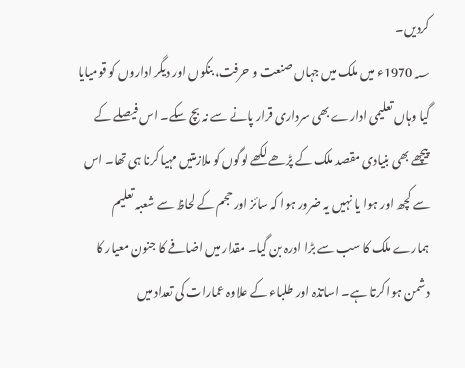کردیں۔
1970؁ء میں ملک میں جہاں صنعت و حرفت، بنکوں اور دیگر اداروں کو قومیایا گیا وہاں تعلیمی ادارے بھی سرداری قرار پانے سے نہ بچ سکے۔ اس فیصلے کے پیچھے بھی بنیادی مقصد ملک کے پڑھے لکھے لوگوں کو ملازمتیں مہیا کرنا ہی تھا۔ اس سے کچھ اور ہوا یا نہیں یہ ضرور ہوا کہ سائز اور حجم کے لحاظ سے شعبہ تعلیم ہمارے ملک کا سب سے بڑا ادرہ بن گیا۔ مقدار میں اضافے کا جنون معیار کا دشمن ہوا کرتا ہے۔ اساتذہ اور طلباء کے علاوہ عمارات کی تعداد میں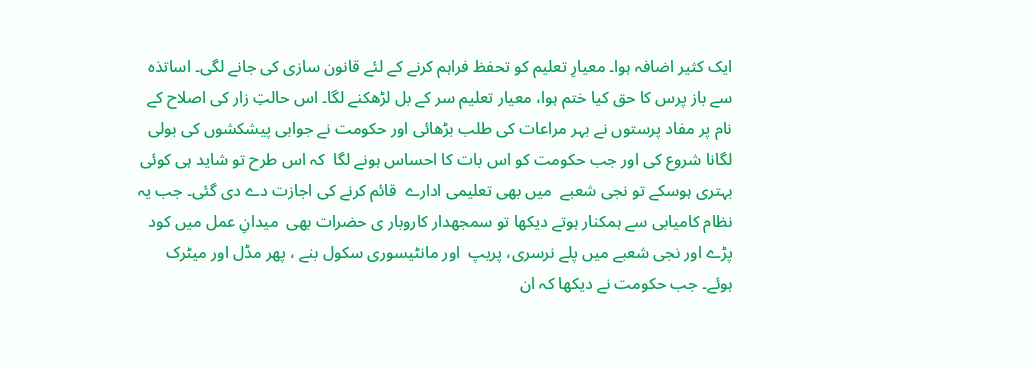ایک کثیر اضافہ ہوا۔ معیارِ تعلیم کو تحفظ فراہم کرنے کے لئے قانون سازی کی جانے لگی۔ اساتذہ سے باز پرس کا حق کیا ختم ہوا، معیار تعلیم سر کے بل لڑھکنے لگا۔ اس حالتِ زار کی اصلاح کے نام پر مفاد پرستوں نے بہر مراعات کی طلب بڑھائی اور حکومت نے جوابی پیشکشوں کی بولی لگانا شروع کی اور جب حکومت کو اس بات کا احساس ہونے لگا  کہ اس طرح تو شاید ہی کوئی بہتری ہوسکے تو نجی شعبے  میں بھی تعلیمی ادارے  قائم کرنے کی اجازت دے دی گئی۔ جب یہ نظام کامیابی سے ہمکنار ہوتے دیکھا تو سمجھدار کاروبار ی حضرات بھی  میدانِ عمل میں کود پڑے اور نجی شعبے میں پلے نرسری، پریپ  اور مانٹیسوری سکول بنے ، پھر مڈل اور میٹرک ہوئے۔ جب حکومت نے دیکھا کہ ان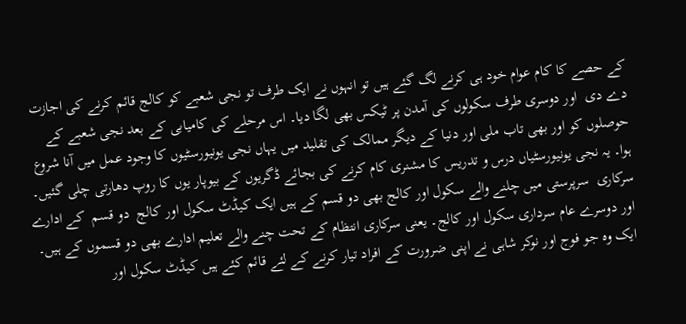کے حصے کا کام عوام خود ہی کرنے لگ گئے ہیں تو انہوں نے ایک طرف تو نجی شعبے کو کالج قائم کرنے کی اجازت دے دی  اور دوسری طرف سکولوں کی آمدن پر ٹیکس بھی لگا دیا۔ اس مرحلے کی کامیابی کے بعد نجی شعبے کے حوصلوں کو اور بھی تاب ملی اور دنیا کے دیگر ممالک کی تقلید میں یہاں نجی یونیورسٹیوں کا وجود عمل میں آنا شروع ہوا۔ یہ نجی یونیورسٹیاں درس و تدریس کا مشنری کام کرنے کی بجائے ڈگریوں کے بیوپار یوں کا روپ دھارتی چلی گئیں۔
سرکاری  سرپرستی میں چلنے والے سکول اور کالج بھی دو قسم کے ہیں ایک کیڈٹ سکول اور کالج  دو قسم  کے ادارے اور دوسرے عام سرداری سکول اور کالج۔ یعنی سرکاری انتظام کے تحت چنے والے تعلیم ادارے بھی دو قسموں کے ہیں۔ ایک وہ جو فوج اور نوکر شاہی نے اپنی ضرورت کے افراد تیار کرنے کے لئے قائم کئے ہیں کیڈٹ سکول اور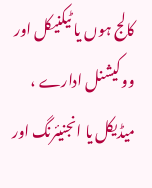کالج ہوں یا ٹیکنیکل اور ووکیشنل ادارے ، میڈیکل یا انجنیئرنگ اور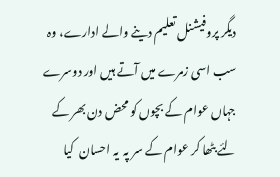دیگر پروفیشنل تعلیم دینے والے ادارے، وہ سب اسی زمرے میں آتے ہیں اور دوسرے جہاں عوام کے بچوں کو محض دن بھر کے لئے بٹھا کر عوام کے سر پہ  یہ احسان  کیا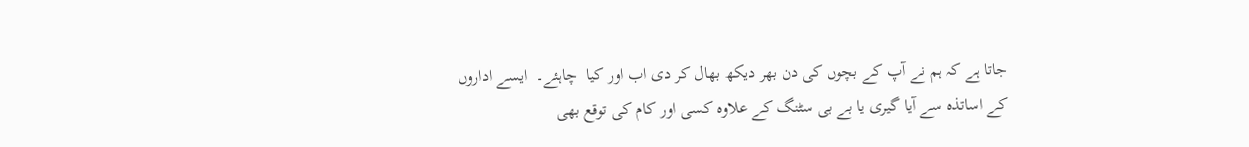جاتا ہے کہ ہم نے آپ کے بچوں کی دن بھر دیکھ بھال کر دی اب اور کیا  چاہئے۔  ایسے اداروں کے اساتذہ سے آیا گیری یا بے بی سٹنگ کے علاوہ کسی اور کام کی توقع بھی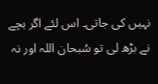نہیں کی جاتی۔ اس لئے اگر بچے نے بڑھ لی تو سُبحان اللہ اور نہ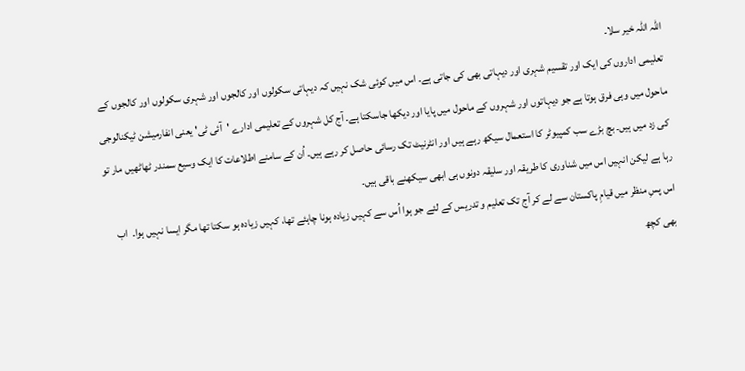اللہ اللہ خیر سلا۔
تعلیمی اداروں کی ایک اور تقسیم شہری اور دیہاتی بھی کی جاتی ہے۔ اس میں کوئی شک نہیں کہ دیہاتی سکولوں اور کالجوں اور شہری سکولوں اور کالجوں کے ماحول میں وہی فرق ہوتا ہے جو دیہاتوں اور شہروں کے ماحول میں پایا اور دیکھا جاسکتا ہے۔ آج کل شہروں کے تعلیمی ادارے 'آئی ٹی' یعنی انفارمیشن ٹیکنالوجی کی زد میں ہیں۔ بچ بڑے سب کمپیوٹر کا استعمال سیکھ رہے ہیں اور انٹرنیٹ تک رسائی حاصل کر رہے ہیں۔ اُن کے سامنے اطلاعات کا ایک وسیع سمندر ٹھاٹھیں مار تو رہا ہے لیکن انہیں اس میں شناوری کا طریقہ اور سلیقہ دونوں ہی ابھی سیکھنے باقی ہیں۔
اس پسِ منظر میں قیامِ پاکستان سے لے کر آج تک تعلیم و تدریس کے لئے جو ہوا اُس سے کہیں زیادہ ہونا چاہئے تھا، کہیں زیادہ ہو سکتا تھا مگر ایسا نہیں ہوا۔  اب بھی کچھ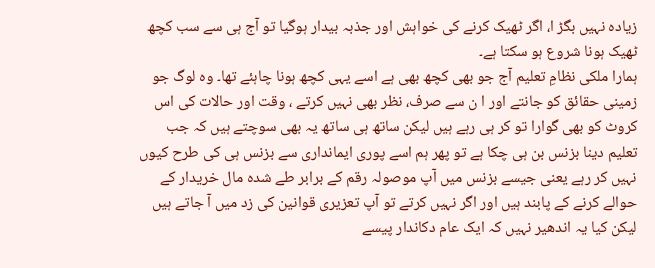زیادہ نہیں بگڑ ا، اگر ٹھیک کرنے کی خواہش اور جذبہ بیدار ہوگیا تو آج ہی سے سب کچھ ٹھیک ہونا شروع ہو سکتا ہے۔
ہمارا ملکی نظامِ تعلیم آج جو بھی کچھ بھی ہے اسے یہی کچھ ہونا چاہئے تھا۔ وہ لوگ جو زمینی حقائق کو جانتے اور ا ن سے صرف، نظر بھی نہیں کرتے ، وقت اور حالات کی اس کروٹ کو بھی گوارا تو کر ہی رہے ہیں لیکن ساتھ ہی ساتھ یہ بھی سوچتے ہیں کہ جب تعلیم دینا بزنس بن ہی چکا ہے تو پھر ہم اسے پوری ایمانداری سے بزنس ہی کی طرح کیوں نہیں کر رہے یعنی جیسے بزنس میں آپ موصولہ رقم کے برابر طے شدہ مال خریدار کے حوالے کرنے کے پابند ہیں اور اگر نہیں کرتے تو آپ تعزیری قوانین کی زد میں آ جاتے ہیں لیکن کیا یہ اندھیر نہیں کہ ایک عام دکاندار پیسے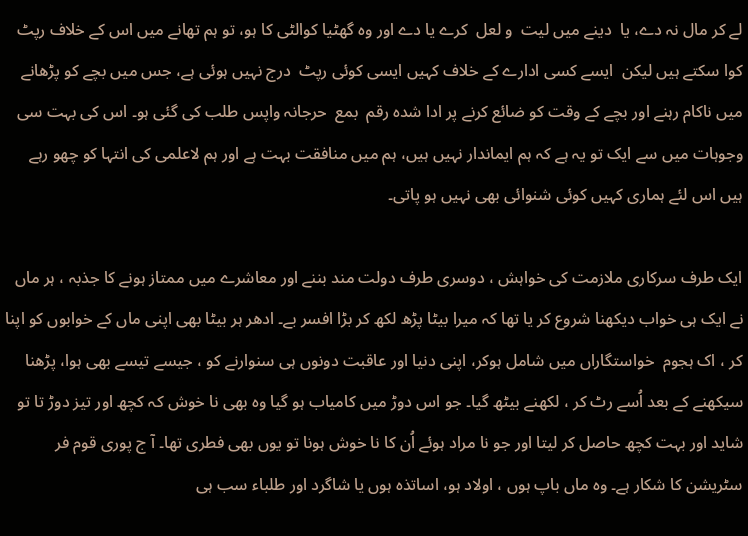لے کر مال نہ دے، یا  دینے میں لیت  و لعل  کرے یا دے اور وہ گھٹیا کوالٹی کا ہو، تو ہم تھانے میں اس کے خلاف رپٹ کوا سکتے ہیں لیکن  ایسے کسی ادارے کے خلاف کہیں ایسی کوئی رپٹ  درج نہیں ہوئی ہے، جس میں بچے کو پڑھانے میں ناکام رہنے اور بچے کے وقت کو ضائع کرنے پر ادا شدہ رقم  بمع  حرجانہ واپس طلب کی گئی ہو۔ اس کی بہت سی وجوہات میں سے ایک تو یہ ہے کہ ہم ایماندار نہیں ہیں، ہم میں منافقت بہت ہے اور ہم لاعلمی کی انتہا کو چھو رہے ہیں اس لئے ہماری کہیں کوئی شنوائی بھی نہیں ہو پاتی۔

ایک طرف سرکاری ملازمت کی خواہش ، دوسری طرف دولت مند بننے اور معاشرے میں ممتاز ہونے کا جذبہ ، ہر ماں نے ایک ہی خواب دیکھنا شروع کر یا تھا کہ میرا بیٹا پڑھ لکھ کر بڑا افسر بے۔ ادھر ہر بیٹا بھی اپنی ماں کے خوابوں کو اپنا کر ، اک ہجوم  خواستگاراں میں شامل ہوکر، اپنی دنیا اور عاقبت دونوں ہی سنوارنے کو ، جیسے تیسے بھی ہوا، پڑھنا سیکھنے کے بعد اُسے رٹ کر ، لکھنے بیٹھ گیا۔ جو اس دوڑ میں کامیاب ہو گیا وہ بھی نا خوش کہ کچھ اور تیز دوڑ تا تو شاید اور بہت کچھ حاصل کر لیتا اور جو نا مراد ہوئے اُن کا نا خوش ہونا تو یوں بھی فطری تھا۔ آ ج پوری قوم فر سٹریشن کا شکار ہے۔ وہ ماں باپ ہوں ، اولاد ہو، اساتذہ ہوں یا شاگرد اور طلباء سب ہی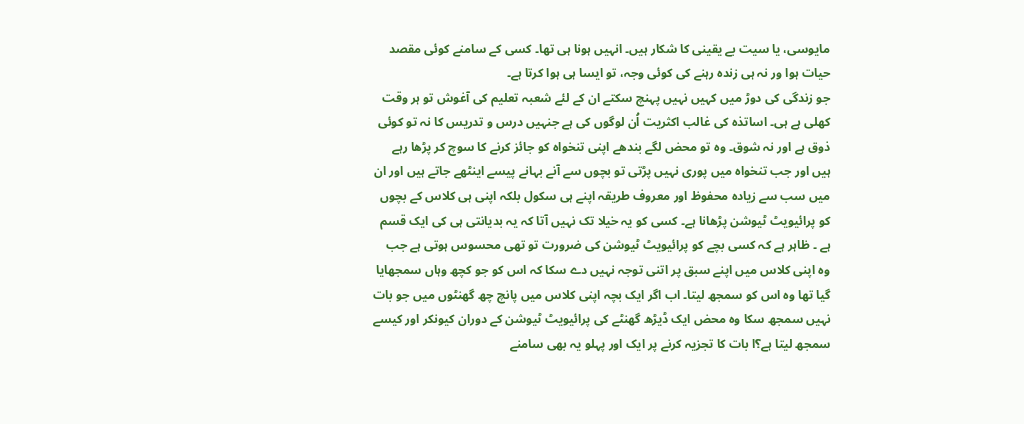مایوسی، یا سیت بے یقینی کا شکار ہیں۔ انہیں ہونا ہی تھا۔ کسی کے سامنے کوئی مقصد حیات ہوا ور نہ ہی زندہ رہنے کی کوئی وجہ، تو ایسا ہی ہوا کرتا ہے۔
جو زندگی کی دوڑ میں کہیں نہیں پہنچ سکتے ان کے لئے شعبہ تعلیم کی آغوش تو ہر وقت کھلی ہے ہی۔ اساتذہ کی غالب اکثریت اُن لوگوں کی ہے جنہیں درس و تدریس کا نہ تو کوئی ذوق ہے اور نہ شوق۔ وہ تو محض لگے بندھے اپنی تنخواہ کو جائز کرنے کا سوچ کر پڑھا رہے ہیں اور جب تنخواہ میں پوری نہیں پڑتی تو بچوں سے آنے بہانے پیسے اینٹھے جاتے ہیں اور ان میں سب سے زیادہ محفوظ اور معروف طریقہ اپنے ہی سکول بلکہ اپنی ہی کلاس کے بچوں کو پرائیویٹ ٹیوشن پڑھانا ہے۔ کسی کو یہ خیلا تک نہیں آتا کہ یہ بدیانتی ہی کی ایک قسم ہے ۔ ظاہر ہے کہ کسی بچے کو پرائیویٹ ٹیوشن کی ضرورت تو تھی محسوس ہوتی ہے جب وہ اپنی کلاس میں اپنے سبق پر اتنی توجہ نہیں دے سکا کہ اس کو جو کچھ وہاں سمجھایا گیا تھا وہ اس کو سمجھ لیتا۔ اب اگر ایک بچہ اپنی کلاس میں پانچ چھ گھنٹوں میں جو بات نہیں سمجھ سکا وہ محض ایک ڈیڑھ گھنٹے کی پرائیویٹ ٹیوشن کے دوران کیونکر اور کیسے سمجھ لیتا ہے؟ا بات کا تجزیہ کرنے پر ایک اور پہلو یہ بھی سامنے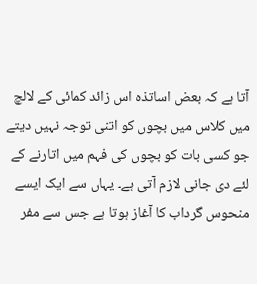آتا ہے کہ بعض اساتذہ اس زائد کمائی کے لالچ میں کلاس میں بچوں کو اتنی توجہ نہیں دیتے جو کسی بات کو بچوں کی فہم میں اتارنے کے لئے دی جانی لازم آتی ہے۔ یہاں سے ایک ایسے منحوس گرداب کا آغاز ہوتا ہے جس سے مفر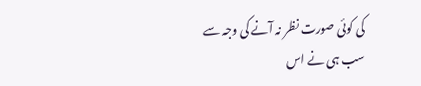کی کوئی صورت نظر نہ آنے کی وجہ سے سب ہی نے اس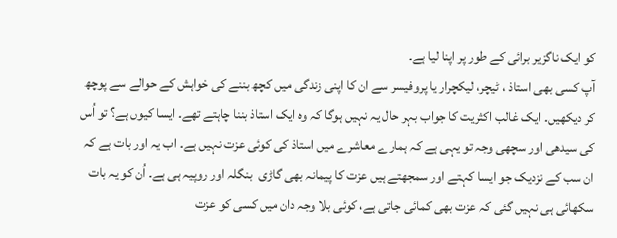کو ایک ناگزیر برائی کے طور پر اپنا لیا ہے۔
آپ کسی بھی استاذ ، ٹیچر، لیکچرار یا پروفیسر سے ان کا اپنی زندگی میں کچھ بننے کی خواہش کے حوالے سے پوچھ کر دیکھیں۔ ایک غالب اکثریت کا جواب بہر حال یہ نہیں ہوگا کہ وہ ایک استاذ بننا چاہتے تھے۔ ایسا کیوں ہے؟ تو اُس کی سیدھی اور سچھی وجہ تو یہی ہے کہ ہمارے معاشرے میں استاذ کی کوئی عزت نہیں ہے۔ اب یہ اور بات ہے کہ ان سب کے نزدیک جو ایسا کہتے اور سمجھتے ہیں عزت کا پیمانہ بھی گاڑی  بنگلہ اور روپیہ ہی ہے۔ اُن کو یہ بات سکھائی ہی نہیں گئی کہ عزت بھی کمائی جاتی ہے، کوئی بلا وجہ دان میں کسی کو عزت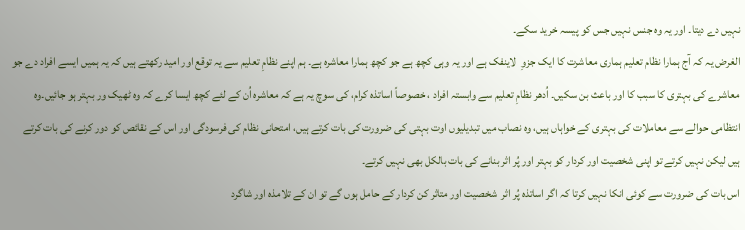نہیں دے دیتا۔ اور یہ وہ جنس نہیں جس کو پیسہ خرید سکے۔
الغرض یہ کہ آج ہمارا نظام تعلیم ہماری معاشرت کا ایک جزوِ  لاینفک ہے اور یہ وہی کچھ ہے جو کچھ ہمارا معاشرہ ہے۔ ہم اپنے نظامِ تعلیم سے یہ توقع اور امید رکھتے ہیں کہ یہ ہمیں ایسے افراد دے جو معاشرے کی بہتری کا سبب کا اور باعث بن سکیں۔ اُدھر نظامِ تعلیم سے وابستہ افراد ، خصوصاً اساتذہ کرام، کی سوچ یہ ہے کہ معاشرہ اُن کے لئے کچھ ایسا کرے کہ وہ ٹھیک ور بہتر ہو جائیں۔وہ انتظامی حوالے سے معاملات کی بہتری کے خواہاں ہیں، وہ نصاب میں تبدیلیوں اوت بہتی کی ضرورت کی بات کرتے ہیں، امتحانی نظام کی فرسودگی اور اس کے نقائص کو دور کرنے کی بات کرتے ہیں لیکن نہیں کرتے تو اپنی شخصیت اور کردار کو بہتر اور پُر اثر بنانے کی بات بالکل بھی نہیں کرتے۔
اس بات کی ضرورت سے کوئی انکا نہیں کرتا کہ اگر اساتذہ پُر اثر  شخصیت اور متاثر کن کردار کے حامل ہوں گے تو ان کے تلامذہ اور شاگرد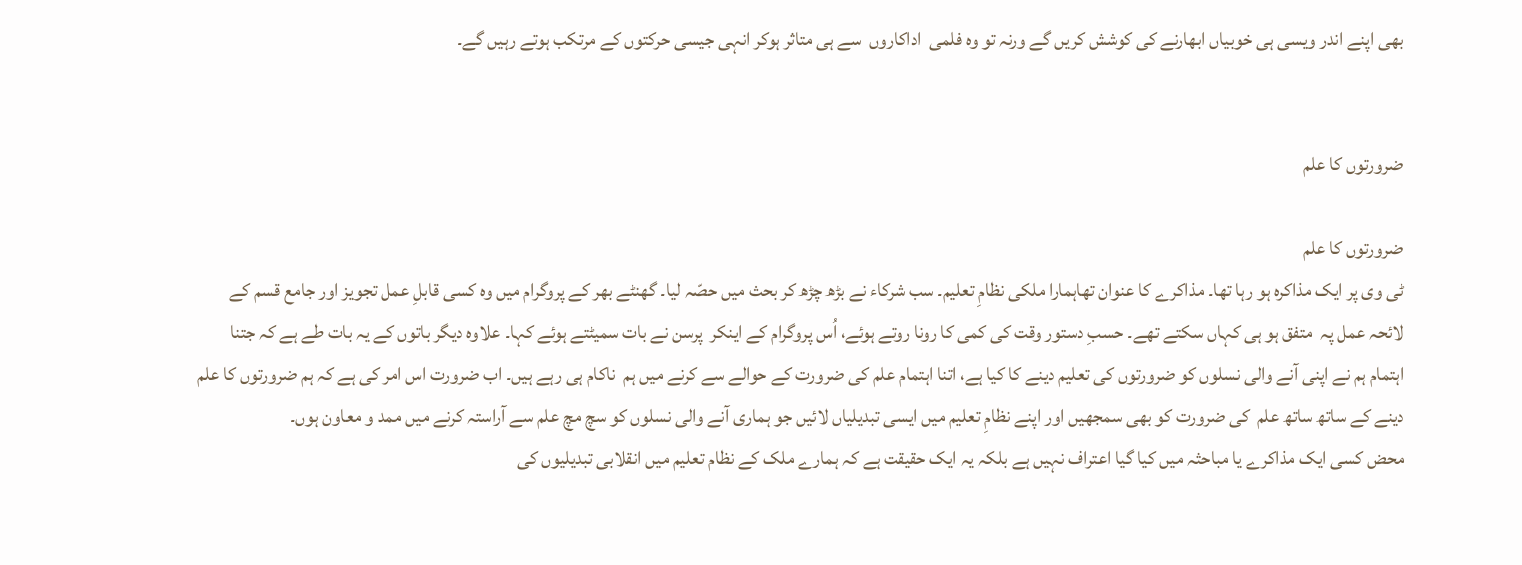بھی اپنے اندر ویسی ہی خوبیاں ابھارنے کی کوشش کریں گے ورنہ تو وہ فلمی  اداکاروں  سے ہی متاثر ہوکر انہی جیسی حرکتوں کے مرتکب ہوتے رہیں گے۔


ضرورتوں کا علم

ضرورتوں کا علم
ٹی وی پر ایک مذاکرہ ہو رہا تھا۔ مذاکرے کا عنوان تھاہمارا ملکی نظامِ تعلیم۔ سب شرکاء نے بڑھ چڑھ کر بحث میں حصّہ لیا۔ گھنٹے بھر کے پروگرام میں وہ کسی قابلِ عمل تجویز اور جامع قسم کے لائحہ عمل پہ  متفق ہو ہی کہاں سکتے تھے۔ حسبِ دستور وقت کی کمی کا رونا روتے ہوئے، اُس پروگرام کے اینکر  پرسن نے بات سمیٹتے ہوئے کہا۔ علاوہ دیگر باتوں کے یہ بات طے ہے کہ جتنا اہتمام ہم نے اپنی آنے والی نسلوں کو ضرورتوں کی تعلیم دینے کا کیا ہے، اتنا اہتمام علم کی ضرورت کے حوالے سے کرنے میں ہم  ناکام ہی رہے ہیں۔ اب ضرورت اس امر کی ہے کہ ہم ضرورتوں کا علم دینے کے ساتھ ساتھ علم  کی ضرورت کو بھی سمجھیں اور اپنے نظامِ تعلیم میں ایسی تبدیلیاں لائیں جو ہماری آنے والی نسلوں کو سچ مچ علم سے آراستہ کرنے میں ممد و معاون ہوں۔
محض کسی ایک مذاکرے یا مباحثہ میں کیا گیا اعتراف نہیں ہے بلکہ یہ ایک حقیقت ہے کہ ہمارے ملک کے نظام تعلیم میں انقلابی تبدیلیوں کی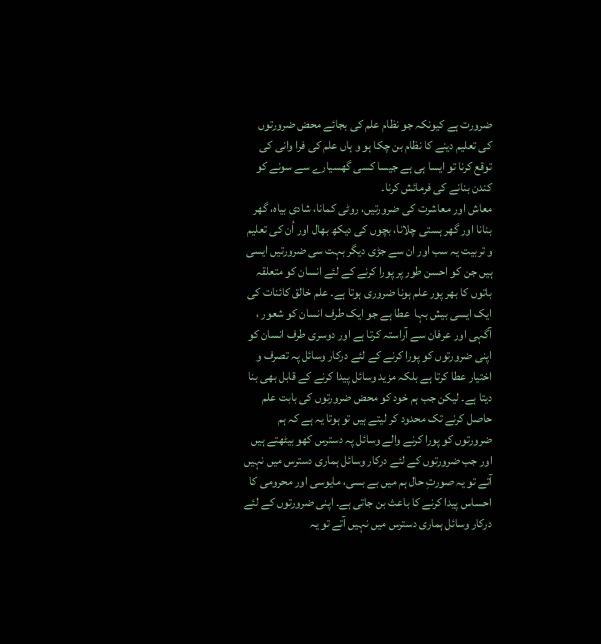ضرورت ہے کیونکہ جو نظام علم کی بجائے محض ضرورتوں کی تعلیم دینے کا نظام بن چکا ہو و ہاں علم کی فرا وانی کی توقع کرنا تو ایسا ہی ہے جیسا کسی گھسیارے سے سونے کو کندن بنانے کی فرمائش کرنا۔
معاش اور معاشرت کی ضرورتیں، روٹی کمانا، شادی بیاہ، گھر بنانا اور گھر ہستی چلانا، بچوں کی دیکھ بھال اور اُن کی تعلیم و تربیت یہ سب اور ان سے جڑی دیگر بہت سی ضرورتیں ایسی ہیں جن کو احسن طور پر پورا کرنے کے لئے انسان کو متعلقہ باتوں کا بھر پور علم ہونا ضروری ہوتا ہے۔ علم خالق کائنات کی ایک ایسی بیش بہا  عطا ہے جو ایک طرف انسان کو شعور ، آگہی اور عرفان سے آراستہ کرتا ہے اور دوسری طرف انسان کو اپنی ضرورتوں کو پورا کرنے کے لئے درکار وسائل پہ تصرف و اختیار عطا کرتا ہے بلکہ مزید وسائل پیدا کرنے کے قابل بھی بنا دیتا ہے۔ لیکن جب ہم خود کو محض ضرورتوں کی بابت علم حاصل کرنے تک محدود کر لیتے ہیں تو ہوتا یہ ہے کہ ہم ضرورتوں کو پورا کرنے والے وسائل پہ دسترس کھو بیٹھتے ہیں اور جب ضرورتوں کے لئے درکار وسائل ہماری دسترس میں نہیں آتے تو یہ صورتِ حال ہم میں بے بسی، مایوسی اور محرومی کا احساس پیدا کرنے کا باعث بن جاتی ہے۔ اپنی ضرورتوں کے لئے درکار وسائل ہماری دسترس میں نہیں آتے تو یہ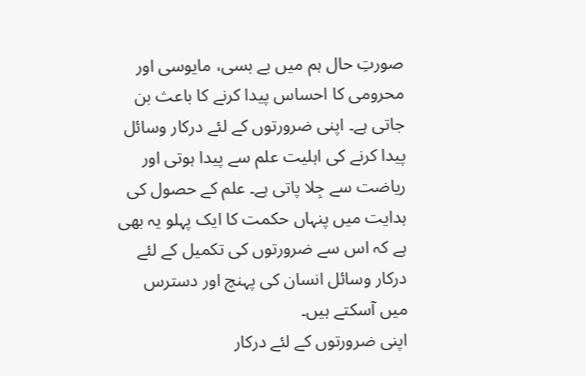صورتِ حال ہم میں بے بسی، مایوسی اور محرومی کا احساس پیدا کرنے کا باعث بن جاتی ہے۔ اپنی ضرورتوں کے لئے درکار وسائل پیدا کرنے کی اہلیت علم سے پیدا ہوتی اور ریاضت سے جِلا پاتی ہے۔ علم کے حصول کی ہدایت میں پنہاں حکمت کا ایک پہلو یہ بھی ہے کہ اس سے ضرورتوں کی تکمیل کے لئے درکار وسائل انسان کی پہنچ اور دسترس میں آسکتے ہیں۔
اپنی ضرورتوں کے لئے درکار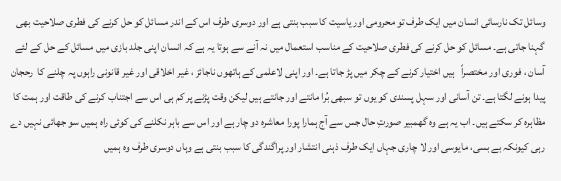وسائل تک نارسائی انسان میں ایک طرف تو محرومی اور یاسیت کا سبب بنتی ہے اور دوسری طرف اس کے اندر مسائل کو حل کرنے کی فطری صلاحیت بھی گہنا جاتی ہے۔ مسائل کو حل کرنے کی فطری صلاحیت کے مناسب استعمال میں نہ آنے سے ہوتا یہ ہے کہ انسان اپنی جلد بازی میں مسائل کے حل کے لئے آسان ، فوری اور مختصراً   ہیں اختیار کرنے کے چکر میں پڑ جاتا ہے۔ اور اپنی لاعلمی کے ہاتھوں ناجائز ، غیر اخلاقی اور غیر قانونی راہوں پہ چلنے کا  رحجان  پیدا ہونے لگتا ہے۔ تن آسانی اور سہل پسندی کو یوں تو سبھی بُرا مانتے اور جانتے ہیں لیکن وقت پڑنے پر کم ہی اس سے اجتناب کرنے کی طاقت اور ہمت کا مظاہرہ کر سکتے ہیں۔ اب یہ ہے وہ گھمبیر صورتِ حال جس سے آج ہمارا پورا معاشرہ دو چار ہے اور اس سے باہر نکلنے کی کوئی راہ ہمیں سو جھائی نہیں دے رہی کیونکہ بے بسی، مایوسی اور لا چاری جہاں ایک طرف ذہنی انتشار اور پراگندگی کا سبب بنتی ہے وہاں دوسری طرف وہ ہمیں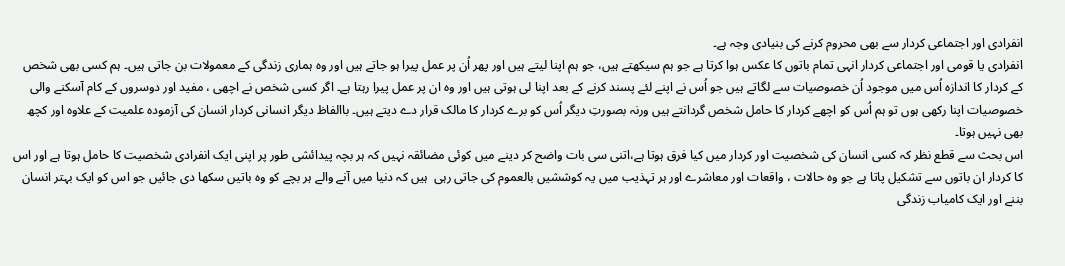انفرادی اور اجتماعی کردار سے بھی محروم کرنے کی بنیادی وجہ ہے۔
انفرادی یا قومی اور اجتماعی کردار انہی تمام باتوں کا عکس ہوا کرتا ہے جو ہم سیکھتے ہیں، جو ہم اپنا لیتے ہیں اور پھر اُن پر عمل پیرا ہو جاتے ہیں اور وہ ہماری زندگی کے معمولات بن جاتی ہیں۔ ہم کسی بھی شخص کے کردار کا اندازہ اُس میں موجود اُن خصوصیات سے لگاتے ہیں جو اُس نے اپنے لئے پسند کرنے کے بعد اپنا لی ہوتی ہیں اور وہ ان پر عمل پیرا رہتا ہے۔ اگر کسی شخص نے اچھی ، مفید اور دوسروں کے کام آسکنے والی خصوصیات اپنا رکھی ہوں تو ہم اُس کو اچھے کردار کا حامل شخص گردانتے ہیں ورنہ بصورتِ دیگر اُس کو برے کردار کا مالک قرار دے دیتے ہیں۔ باالفاظ دیگر انسانی کردار انسان کی آزمودہ علمیت کے علاوہ اور کچھ بھی نہیں ہوتا۔
اس بحث سے قطع نظر کہ کسی انسان کی شخصیت اور کردار میں کیا فرق ہوتا ہے،اتنی سی بات واضح کر دینے میں کوئی مضائقہ نہیں کہ ہر بچہ پیدائشی طور پر اپنی ایک انفرادی شخصیت کا حامل ہوتا ہے اور اس کا کردار ان باتوں سے تشکیل پاتا ہے جو وہ حالات ، واقعات اور معاشرے اور ہر تہذیب میں یہ کوششیں بالعموم کی جاتی رہی  ہیں کہ دنیا میں آنے والے ہر بچے کو وہ باتیں سکھا دی جائیں جو اس کو ایک بہتر انسان بننے اور ایک کامیاب زندگی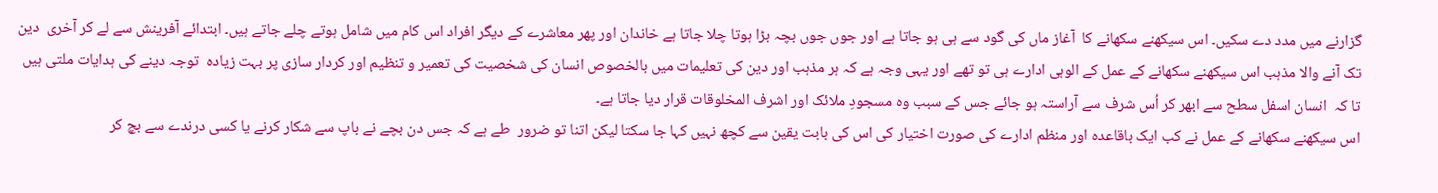گزارنے میں مدد دے سکیں۔ اس سیکھنے سکھانے کا  آغاز ماں کی گود سے ہی ہو جاتا ہے اور جوں جوں بچہ بڑا ہوتا چلا جاتا ہے خاندان اور پھر معاشرے کے دیگر افراد اس کام میں شامل ہوتے چلے جاتے ہیں۔ ابتدائے آفرینش سے لے کر آخری  دین تک آنے والا مذہب اس سیکھنے سکھانے کے عمل کے الوہی ادارے ہی تو تھے اور یہی وجہ ہے کہ ہر مذہب اور دین کی تعلیمات میں بالخصوص انسان کی شخصیت کی تعمیر و تنظیم اور کردار سازی پر بہت زیادہ  توجہ دینے کی ہدایات ملتی ہیں تا کہ  انسان اسفل سطح سے ابھر کر اُس شرف سے آراستہ ہو جائے جس کے سبب وہ مسجودِ ملائک اور اشرف المخلوقات قرار دیا جاتا ہے۔
اس سیکھنے سکھانے کے عمل نے کب ایک باقاعدہ اور منظم ادارے کی صورت اختیار کی اس کی بابت یقین سے کچھ نہیں کہا جا سکتا لیکن اتنا تو ضرور  طے ہے کہ جس دن بچے نے باپ سے شکار کرنے یا کسی درندے سے بچ کر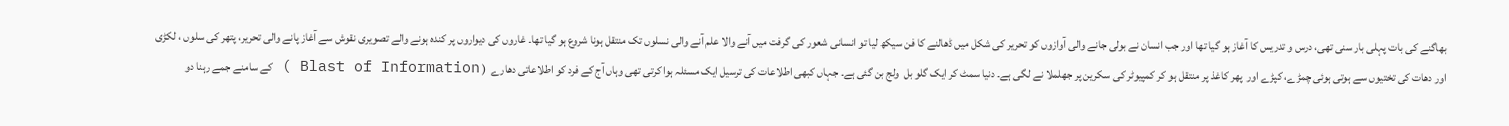بھاگنے کی بات پہلی بار سنی تھی، درس و تدریس کا آغاز ہو گیا تھا اور جب انسان نے بولی جانے والی آوازوں کو تحریر کی شکل میں ڈھالنے کا فن سیکھ لیا تو انسانی شعور کی گرفت میں آنے والا علم آنے والی نسلوں تک منتقل ہونا شروع ہو گیا تھا۔ غاروں کی دیواروں پر کندہ ہونے والے تصویری نقوش سے آغاز پانے والی تحریر، پتھر کی سلوں ، لکڑی اور دھات کی تختیوں سے ہوتی ہوئی چمڑے، کپڑے اور  پھر کاغذ پر منتقل ہو کر کمپیوٹر کی سکرین پر جھلملا نے لگی ہے۔ دنیا سمٹ کر ایک گلو بل  ولج بن گئی ہے۔ جہاں کبھی اطلاعات کی ترسیل ایک مسئلہ ہوا کرتی تھی وہاں آج کے فرد کو اطلاعاتی دھارے  ( Blast of Information ) کے سامنے جمے رہنا دو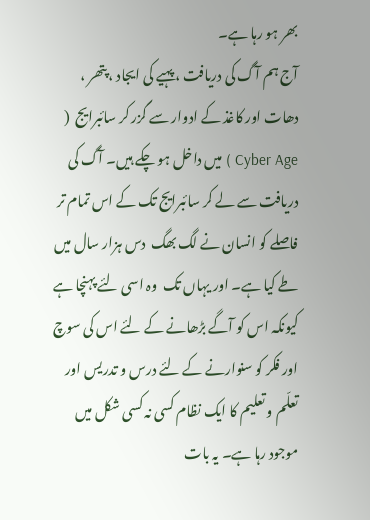بھر ہو رہا ہے۔
آج ہم آگ کی دریافت ، پہیے کی ایجاد ، پتھر ، دھات اور کاغذ کے ادوار سے گزر کر سائبرایج  ( Cyber Age ) میں داخل ہو چکے ہیں۔ آگ کی دریافت سے لے کر سائبرایج تک کے اس تمام تر فاصلے کو انسان نے لگ بھگ  دس ہزار سال میں طے کیا ہے۔ اور یہاں تک  وہ اسی لئے پہنچا ہے کیونکہ اس کو آگے بڑھانے کے لئے اس کی سوچ اور فکر کو سنوارنے کے لئے درس و تدریس اور تعلّم و تعلیم کا ایک نظام کسی نہ کسی شکل میں موجود رہا ہے۔ یہ بات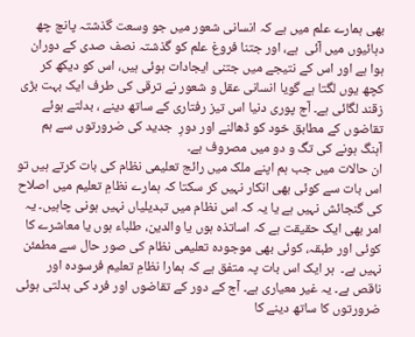بھی ہمارے علم میں ہے کہ انسانی شعور میں جو وسعت گذشتہ پانچ چھ دہائیوں میں آئی  ہے، اور جتنا فروغ علم کو گذشتہ نصف صدی کے دوران ہوا ہے اور اس کے نتیجے میں جتنی ایجادات ہوئی ہیں، اس کو دیکھ کر کچھ یوں لگتا ہے گویا انسانی عقل و شعور نے ترقی کی طرف ایک بہت بڑی زقند لگائی ہے۔ آج پوری دنیا اس تیز رفتاری کے ساتھ دینے ، بدلتے ہوئے تقاضوں کے مطابق خود کو ڈھالنے اور دورِ  جدید کی ضرورتوں سے ہم آہنگ ہونے کی تگ و دو میں مصروف ہے۔
ان حالات میں جب ہم اپنے ملک میں رائج تعلیمی نظام کی بات کرتے ہیں تو اس بات سے کوئی بھی انکار نہیں کر سکتا کہ ہمارے نظامِ تعلیم میں اصلاح کی گنجائش نہیں ہے یا یہ کہ اس نظام میں تبدیلیاں نہیں ہونی چاہیں۔ یہ امر بھی ایک حقیقت ہے کہ اساتذہ ہوں یا والدین، طلباء ہوں یا معاشرے کا کوئی اور طبقہ، کوئی بھی موجودہ تعلیمی نظام کی صور حال سے مطمئن نہیں ہے۔  ہر ایک اس بات پہ متفق ہے کہ ہمارا نظامِ تعلیم فرسودہ اور ناقص ہے۔ یہ غیر معیاری ہے۔ آج کے دور کے تقاضوں اور فرد کی بدلتی ہوئی ضرورتوں کا ساتھ دینے کا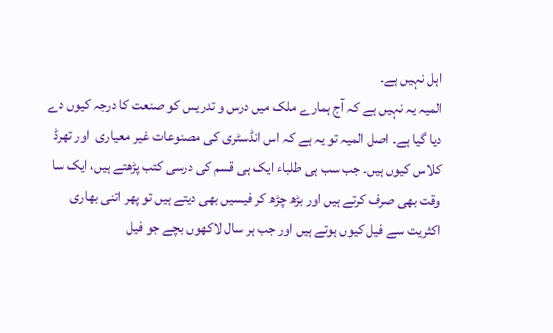اہل نہیں ہے۔
المیہ یہ نہیں ہے کہ آج ہمارے ملک میں درس و تدریس کو صنعت کا درجہ کیوں دے دیا گیا ہے۔ اصل المیہ تو یہ ہے کہ اس انڈسٹری کی مصنوعات غیر معیاری  اور تھرڈ کلاس کیوں ہیں۔ جب سب ہی طلباء ایک ہی قسم کی درسی کتب پڑھتے ہیں، ایک سا وقت بھی صرف کرتے ہیں اور بڑھ چڑھ کر فیسیں بھی دیتے ہیں تو پھر اتنی بھاری اکثریت سے فیل کیوں ہوتے ہیں اور جب ہر سال لاکھوں بچے جو فیل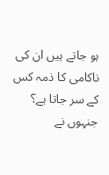ہو جاتے ہیں ان کی ناکامی کا ذمہ کس کے سر جاتا ہے؟ جنہوں نے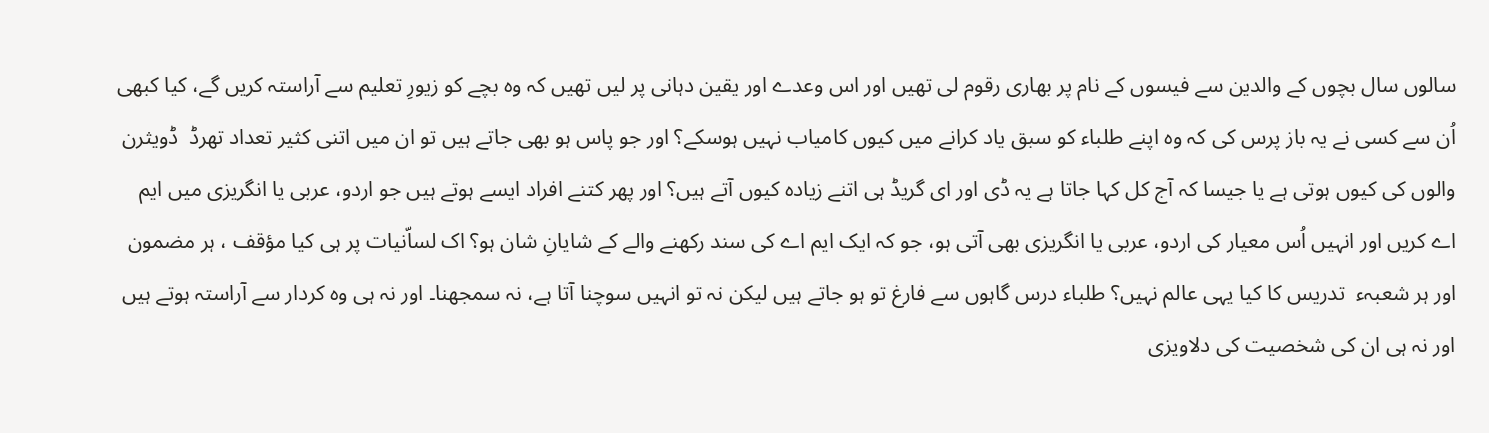سالوں سال بچوں کے والدین سے فیسوں کے نام پر بھاری رقوم لی تھیں اور اس وعدے اور یقین دہانی پر لیں تھیں کہ وہ بچے کو زیورِ تعلیم سے آراستہ کریں گے، کیا کبھی اُن سے کسی نے یہ باز پرس کی کہ وہ اپنے طلباء کو سبق یاد کرانے میں کیوں کامیاب نہیں ہوسکے؟ اور جو پاس ہو بھی جاتے ہیں تو ان میں اتنی کثیر تعداد تھرڈ  ڈویثرن  والوں کی کیوں ہوتی ہے یا جیسا کہ آج کل کہا جاتا ہے یہ ڈی اور ای گریڈ ہی اتنے زیادہ کیوں آتے ہیں؟ اور پھر کتنے افراد ایسے ہوتے ہیں جو اردو، عربی یا انگریزی میں ایم اے کریں اور انہیں اُس معیار کی اردو، عربی یا انگریزی بھی آتی ہو، جو کہ ایک ایم اے کی سند رکھنے والے کے شایانِ شان ہو؟ اک لساّنیات پر ہی کیا مؤقف ، ہر مضمون اور ہر شعبہء  تدریس کا کیا یہی عالم نہیں؟ طلباء درس گاہوں سے فارغ تو ہو جاتے ہیں لیکن نہ تو انہیں سوچنا آتا ہے، نہ سمجھنا۔ اور نہ ہی وہ کردار سے آراستہ ہوتے ہیں اور نہ ہی ان کی شخصیت کی دلاویزی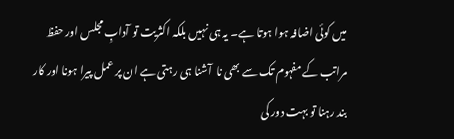میں کوئی اضافہ ہوا ہوتا ہے۔ یہ ہی نہیں بلکہ اکثریت تو آدابِ مجلس اور حفظ مراتب کے مفہوم تک سے بھی نا  آشنا ہی رہتی ہے ان پر عمل پیرا ہونا اور کار بند رہنا تو بہت دور کی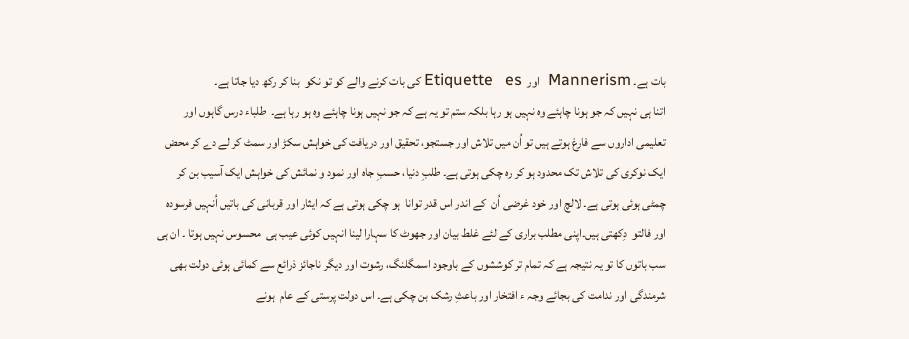بات ہے۔ Mannerism  اور  Etiquette   es کی بات کرنے والے کو تو نکو  بنا کر رکھ دیا جاتا ہے۔
اتنا ہی نہیں کہ جو ہونا چاہئے وہ نہیں ہو رہا بلکہ ستم تو یہ ہے کہ جو نہیں ہونا چاہئے وہ ہو رہا ہے۔  طلباء درس گاہوں اور تعلیمی اداروں سے فارغ ہوتے ہیں تو اُن میں تلاش اور جستجو، تحقیق اور دریافت کی خواہش سکڑ اور سمٹ کر لے دے کر محض ایک نوکری کی تلاش تک محدود ہو کر رہ چکی ہوتی ہے۔ طلبِ دنیا، حسبِ جاہ اور نمود و نمائش کی خواہش ایک آسیب بن کر چمٹی ہوئی ہوتی ہے۔ لالچ اور خود غرضی اُن  کے اندر اس قدر توانا  ہو چکی ہوتی ہے کہ ایثار اور قربانی کی باتیں اُنہیں فرسودہ اور فالتو  دِکھتی ہیں۔اپنی مطلب براری کے لئے غلط بیان اور جھوٹ کا سہارا لینا انہیں کوئی عیب ہی  محسوس نہیں ہوتا ۔ ان ہی سب باتوں کا تو یہ نتیجہ ہے کہ تمام تر کوششوں کے باوجود اسمگلنگ، رشوت اور دیگر ناجائز ذرائع سے کمائی ہوئی دولت بھی شرمندگی اور ندامت کی بجائے وجہ ء افتخار اور باعثِ رشک بن چکی ہے۔ اس دولت پرستی کے عام  ہونے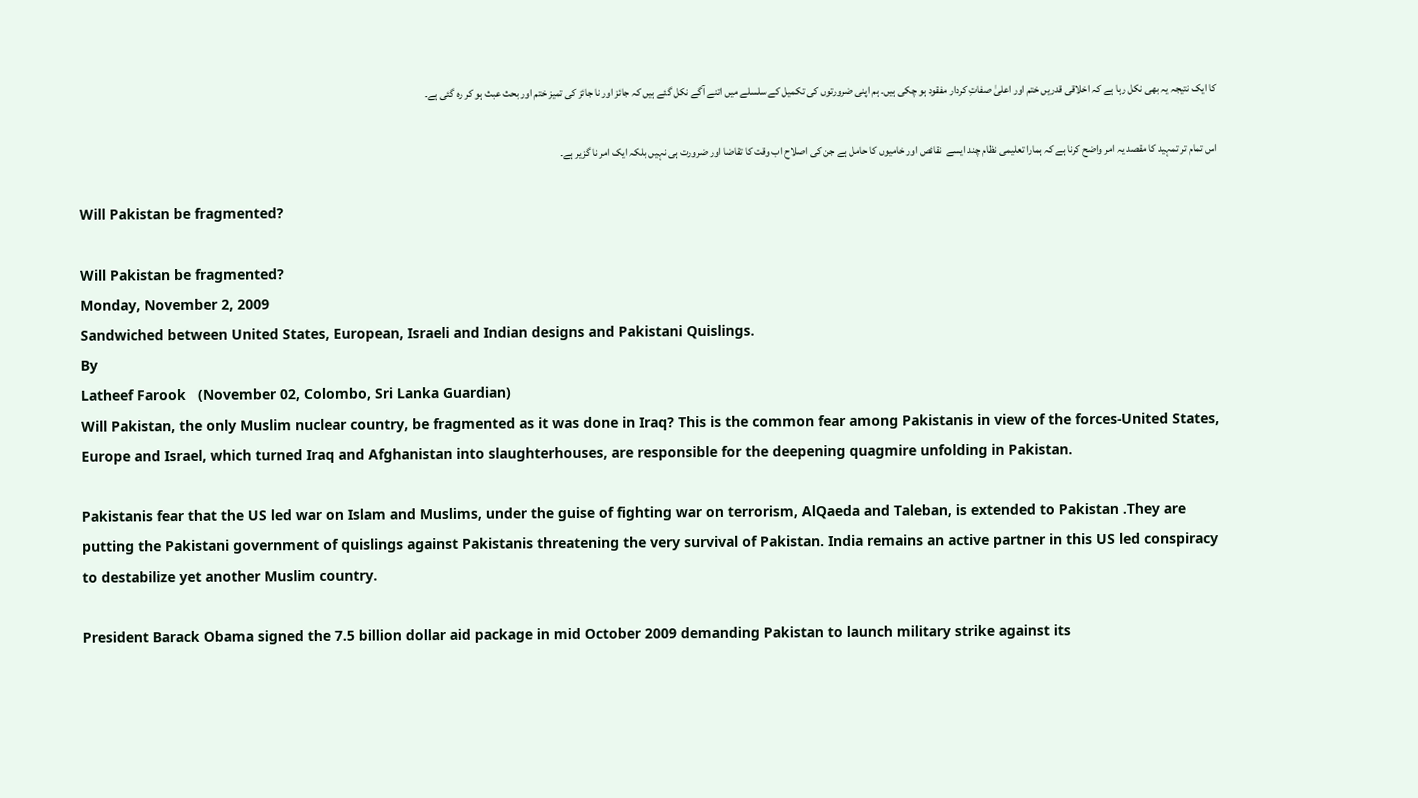کا ایک نتیجہ یہ بھی نکل رہا ہے کہ اخلاقی قدریں ختم اور اعلیٰ صفاتِ کردار مفقود ہو چکی ہیں۔ ہم اپنی ضرورتوں کی تکمیل کے سلسلے میں اتنے آگے نکل گئے ہیں کہ جائز اور نا جائز کی تمیز ختم اور بحث عبث ہو کر رہ گئی ہے۔

اس تمام تر تمہید کا مقصد یہ امر واضح کرنا ہے کہ ہمارا تعلیمی نظام چند ایسے  نقائص اور خامیوں کا حامل ہے جن کی اصلاح اب وقت کا تقاضا اور ضرورت ہی نہیں بلکہ ایک امر نا گزیر ہے۔

Will Pakistan be fragmented?

Will Pakistan be fragmented?
Monday, November 2, 2009
Sandwiched between United States, European, Israeli and Indian designs and Pakistani Quislings.
By
Latheef Farook   (November 02, Colombo, Sri Lanka Guardian)
Will Pakistan, the only Muslim nuclear country, be fragmented as it was done in Iraq? This is the common fear among Pakistanis in view of the forces-United States, Europe and Israel, which turned Iraq and Afghanistan into slaughterhouses, are responsible for the deepening quagmire unfolding in Pakistan.

Pakistanis fear that the US led war on Islam and Muslims, under the guise of fighting war on terrorism, AlQaeda and Taleban, is extended to Pakistan .They are putting the Pakistani government of quislings against Pakistanis threatening the very survival of Pakistan. India remains an active partner in this US led conspiracy to destabilize yet another Muslim country.

President Barack Obama signed the 7.5 billion dollar aid package in mid October 2009 demanding Pakistan to launch military strike against its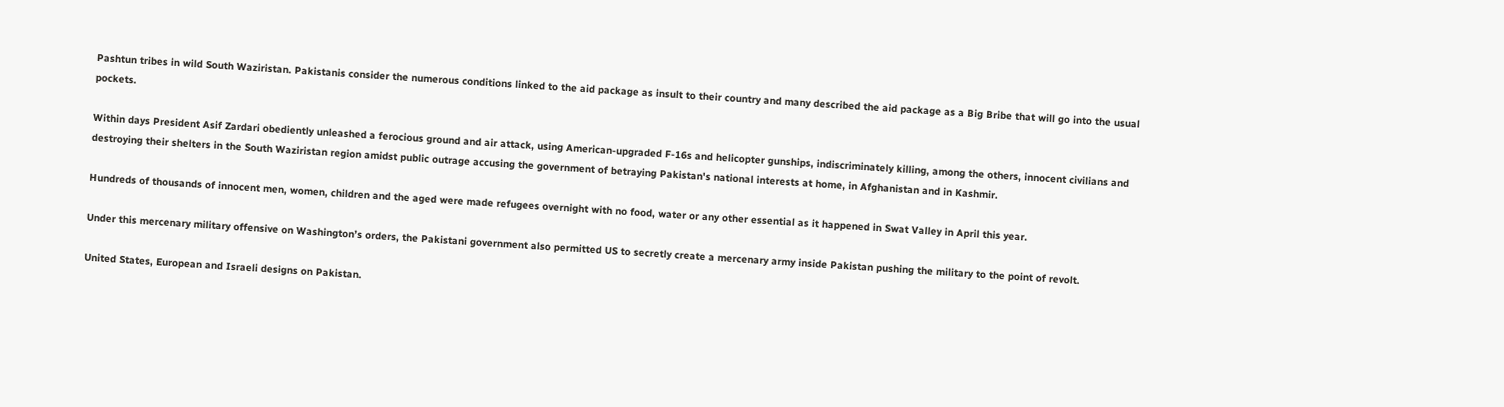Pashtun tribes in wild South Waziristan. Pakistanis consider the numerous conditions linked to the aid package as insult to their country and many described the aid package as a Big Bribe that will go into the usual pockets.

Within days President Asif Zardari obediently unleashed a ferocious ground and air attack, using American-upgraded F-16s and helicopter gunships, indiscriminately killing, among the others, innocent civilians and destroying their shelters in the South Waziristan region amidst public outrage accusing the government of betraying Pakistan's national interests at home, in Afghanistan and in Kashmir.

Hundreds of thousands of innocent men, women, children and the aged were made refugees overnight with no food, water or any other essential as it happened in Swat Valley in April this year.

Under this mercenary military offensive on Washington’s orders, the Pakistani government also permitted US to secretly create a mercenary army inside Pakistan pushing the military to the point of revolt.

United States, European and Israeli designs on Pakistan.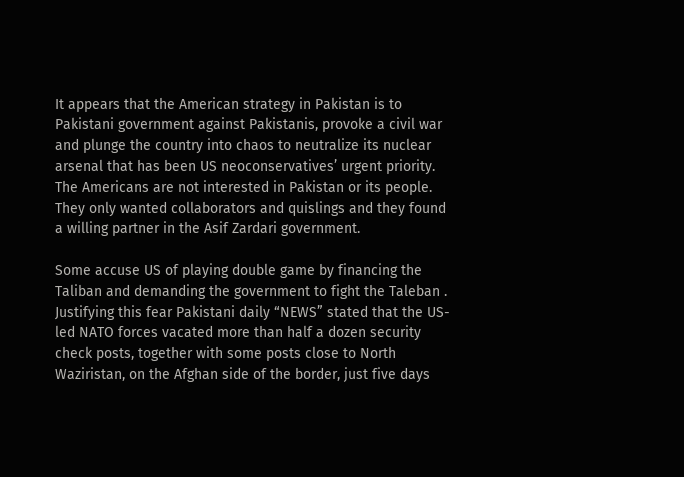It appears that the American strategy in Pakistan is to Pakistani government against Pakistanis, provoke a civil war and plunge the country into chaos to neutralize its nuclear arsenal that has been US neoconservatives’ urgent priority. The Americans are not interested in Pakistan or its people. They only wanted collaborators and quislings and they found a willing partner in the Asif Zardari government.

Some accuse US of playing double game by financing the Taliban and demanding the government to fight the Taleban . Justifying this fear Pakistani daily “NEWS” stated that the US-led NATO forces vacated more than half a dozen security check posts, together with some posts close to North Waziristan, on the Afghan side of the border, just five days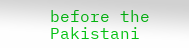before the Pakistani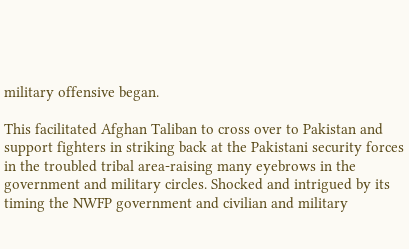military offensive began.

This facilitated Afghan Taliban to cross over to Pakistan and support fighters in striking back at the Pakistani security forces in the troubled tribal area-raising many eyebrows in the government and military circles. Shocked and intrigued by its timing the NWFP government and civilian and military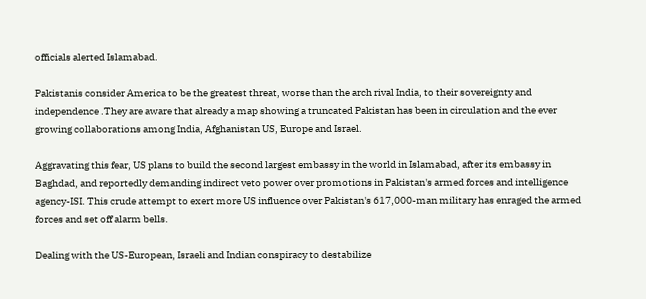officials alerted Islamabad.

Pakistanis consider America to be the greatest threat, worse than the arch rival India, to their sovereignty and independence .They are aware that already a map showing a truncated Pakistan has been in circulation and the ever growing collaborations among India, Afghanistan US, Europe and Israel.

Aggravating this fear, US plans to build the second largest embassy in the world in Islamabad, after its embassy in Baghdad, and reportedly demanding indirect veto power over promotions in Pakistan's armed forces and intelligence agency-ISI. This crude attempt to exert more US influence over Pakistan's 617,000-man military has enraged the armed forces and set off alarm bells.

Dealing with the US-European, Israeli and Indian conspiracy to destabilize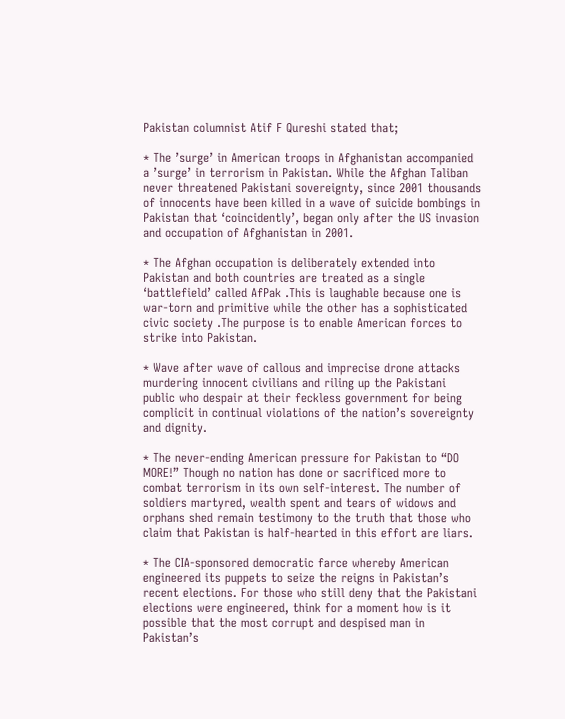Pakistan columnist Atif F Qureshi stated that;

* The ’surge’ in American troops in Afghanistan accompanied a ’surge’ in terrorism in Pakistan. While the Afghan Taliban never threatened Pakistani sovereignty, since 2001 thousands of innocents have been killed in a wave of suicide bombings in Pakistan that ‘coincidently’, began only after the US invasion and occupation of Afghanistan in 2001.

* The Afghan occupation is deliberately extended into Pakistan and both countries are treated as a single ‘battlefield’ called AfPak .This is laughable because one is war-torn and primitive while the other has a sophisticated civic society .The purpose is to enable American forces to strike into Pakistan.

* Wave after wave of callous and imprecise drone attacks murdering innocent civilians and riling up the Pakistani public who despair at their feckless government for being complicit in continual violations of the nation’s sovereignty and dignity.

* The never-ending American pressure for Pakistan to “DO MORE!” Though no nation has done or sacrificed more to combat terrorism in its own self-interest. The number of soldiers martyred, wealth spent and tears of widows and orphans shed remain testimony to the truth that those who claim that Pakistan is half-hearted in this effort are liars.

* The CIA-sponsored democratic farce whereby American engineered its puppets to seize the reigns in Pakistan’s recent elections. For those who still deny that the Pakistani elections were engineered, think for a moment how is it possible that the most corrupt and despised man in Pakistan’s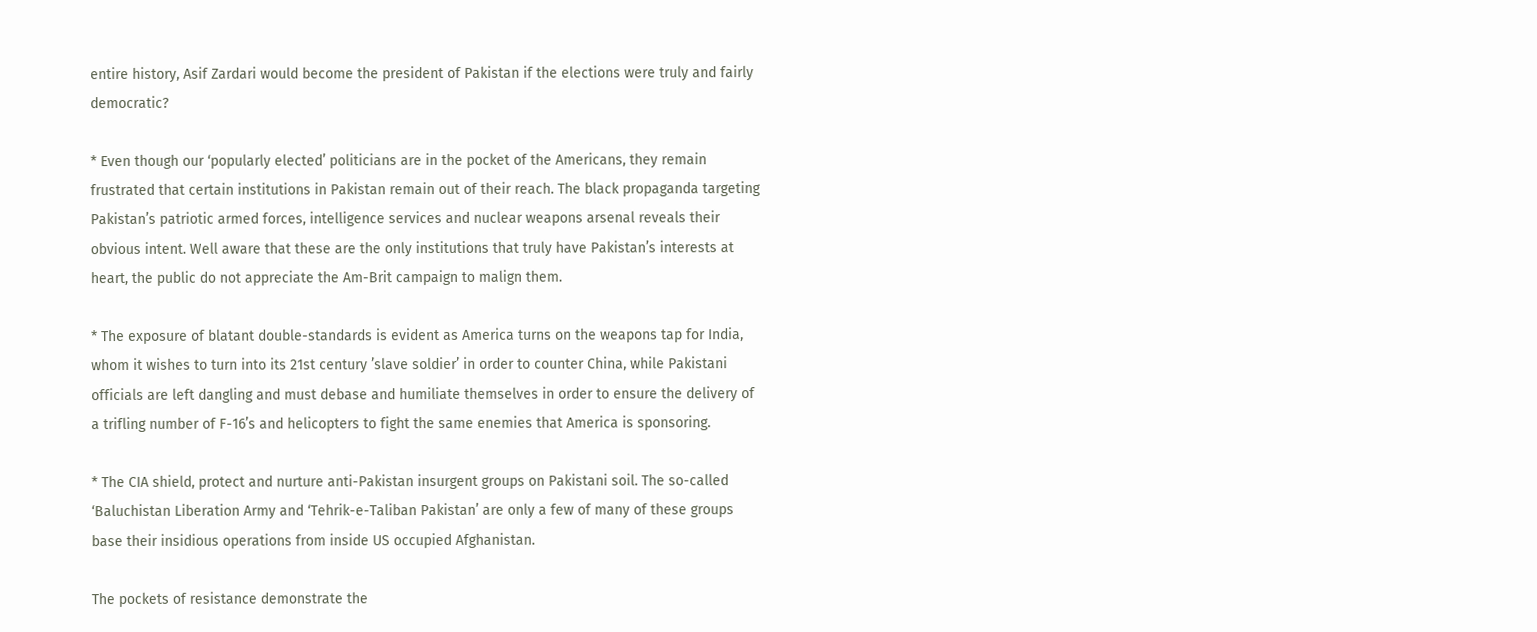entire history, Asif Zardari would become the president of Pakistan if the elections were truly and fairly democratic?

* Even though our ‘popularly elected’ politicians are in the pocket of the Americans, they remain frustrated that certain institutions in Pakistan remain out of their reach. The black propaganda targeting Pakistan’s patriotic armed forces, intelligence services and nuclear weapons arsenal reveals their obvious intent. Well aware that these are the only institutions that truly have Pakistan’s interests at heart, the public do not appreciate the Am-Brit campaign to malign them.

* The exposure of blatant double-standards is evident as America turns on the weapons tap for India, whom it wishes to turn into its 21st century ’slave soldier’ in order to counter China, while Pakistani officials are left dangling and must debase and humiliate themselves in order to ensure the delivery of a trifling number of F-16’s and helicopters to fight the same enemies that America is sponsoring.

* The CIA shield, protect and nurture anti-Pakistan insurgent groups on Pakistani soil. The so-called ‘Baluchistan Liberation Army and ‘Tehrik-e-Taliban Pakistan’ are only a few of many of these groups base their insidious operations from inside US occupied Afghanistan.

The pockets of resistance demonstrate the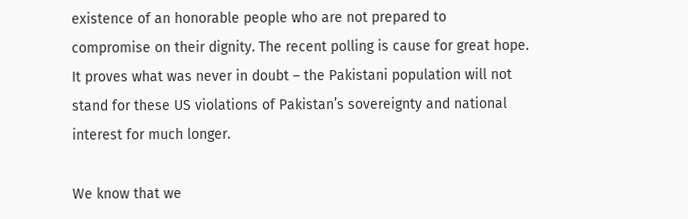existence of an honorable people who are not prepared to compromise on their dignity. The recent polling is cause for great hope. It proves what was never in doubt – the Pakistani population will not stand for these US violations of Pakistan’s sovereignty and national interest for much longer.

We know that we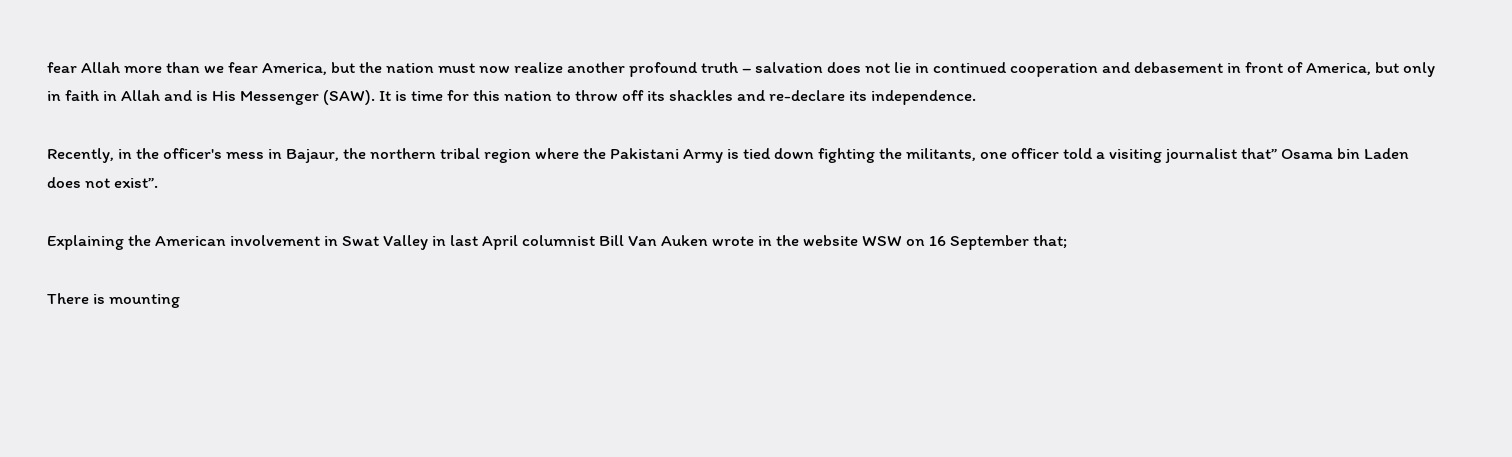fear Allah more than we fear America, but the nation must now realize another profound truth – salvation does not lie in continued cooperation and debasement in front of America, but only in faith in Allah and is His Messenger (SAW). It is time for this nation to throw off its shackles and re-declare its independence.

Recently, in the officer's mess in Bajaur, the northern tribal region where the Pakistani Army is tied down fighting the militants, one officer told a visiting journalist that” Osama bin Laden does not exist”.

Explaining the American involvement in Swat Valley in last April columnist Bill Van Auken wrote in the website WSW on 16 September that;

There is mounting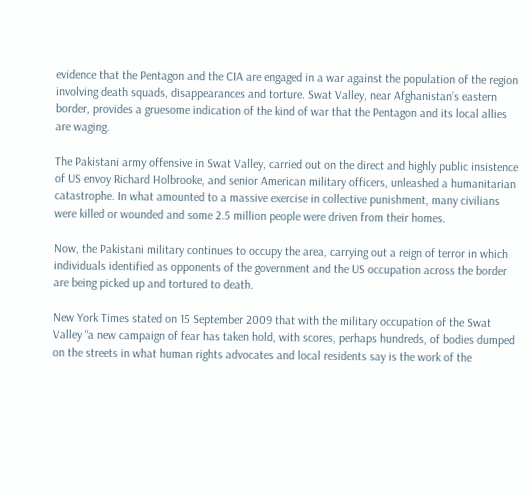evidence that the Pentagon and the CIA are engaged in a war against the population of the region involving death squads, disappearances and torture. Swat Valley, near Afghanistan’s eastern border, provides a gruesome indication of the kind of war that the Pentagon and its local allies are waging.

The Pakistani army offensive in Swat Valley, carried out on the direct and highly public insistence of US envoy Richard Holbrooke, and senior American military officers, unleashed a humanitarian catastrophe. In what amounted to a massive exercise in collective punishment, many civilians were killed or wounded and some 2.5 million people were driven from their homes.

Now, the Pakistani military continues to occupy the area, carrying out a reign of terror in which individuals identified as opponents of the government and the US occupation across the border are being picked up and tortured to death.

New York Times stated on 15 September 2009 that with the military occupation of the Swat Valley “a new campaign of fear has taken hold, with scores, perhaps hundreds, of bodies dumped on the streets in what human rights advocates and local residents say is the work of the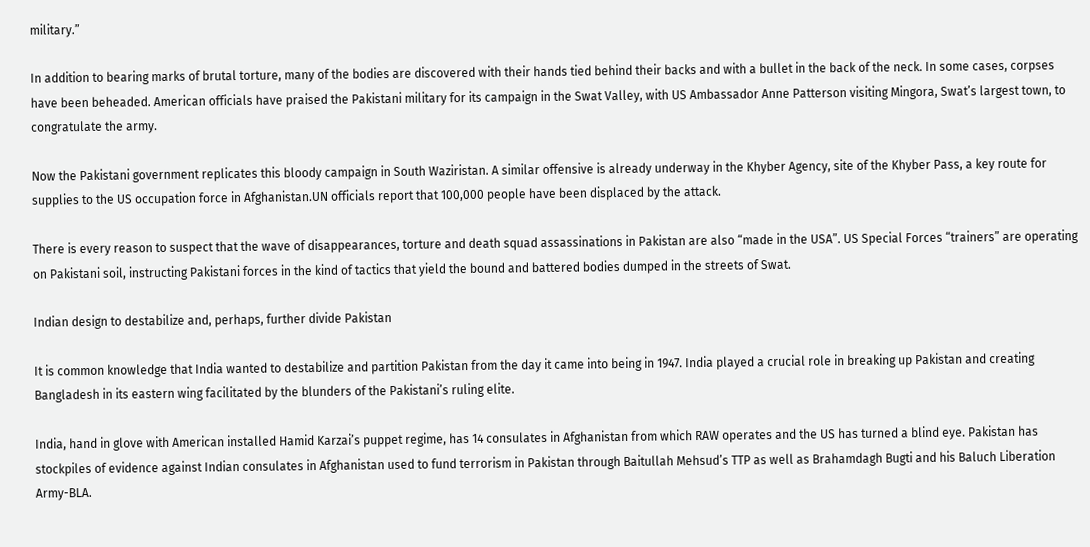military.”

In addition to bearing marks of brutal torture, many of the bodies are discovered with their hands tied behind their backs and with a bullet in the back of the neck. In some cases, corpses have been beheaded. American officials have praised the Pakistani military for its campaign in the Swat Valley, with US Ambassador Anne Patterson visiting Mingora, Swat’s largest town, to congratulate the army.

Now the Pakistani government replicates this bloody campaign in South Waziristan. A similar offensive is already underway in the Khyber Agency, site of the Khyber Pass, a key route for supplies to the US occupation force in Afghanistan.UN officials report that 100,000 people have been displaced by the attack.

There is every reason to suspect that the wave of disappearances, torture and death squad assassinations in Pakistan are also “made in the USA”. US Special Forces “trainers” are operating on Pakistani soil, instructing Pakistani forces in the kind of tactics that yield the bound and battered bodies dumped in the streets of Swat.

Indian design to destabilize and, perhaps, further divide Pakistan

It is common knowledge that India wanted to destabilize and partition Pakistan from the day it came into being in 1947. India played a crucial role in breaking up Pakistan and creating Bangladesh in its eastern wing facilitated by the blunders of the Pakistani’s ruling elite.

India, hand in glove with American installed Hamid Karzai’s puppet regime, has 14 consulates in Afghanistan from which RAW operates and the US has turned a blind eye. Pakistan has stockpiles of evidence against Indian consulates in Afghanistan used to fund terrorism in Pakistan through Baitullah Mehsud’s TTP as well as Brahamdagh Bugti and his Baluch Liberation Army-BLA.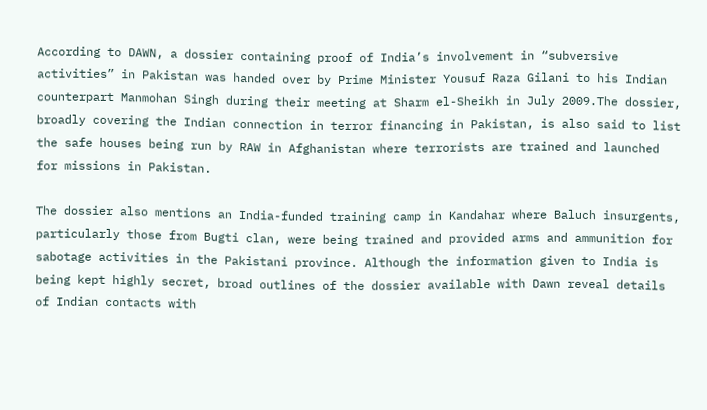According to DAWN, a dossier containing proof of India’s involvement in “subversive activities” in Pakistan was handed over by Prime Minister Yousuf Raza Gilani to his Indian counterpart Manmohan Singh during their meeting at Sharm el-Sheikh in July 2009.The dossier, broadly covering the Indian connection in terror financing in Pakistan, is also said to list the safe houses being run by RAW in Afghanistan where terrorists are trained and launched for missions in Pakistan.

The dossier also mentions an India-funded training camp in Kandahar where Baluch insurgents, particularly those from Bugti clan, were being trained and provided arms and ammunition for sabotage activities in the Pakistani province. Although the information given to India is being kept highly secret, broad outlines of the dossier available with Dawn reveal details of Indian contacts with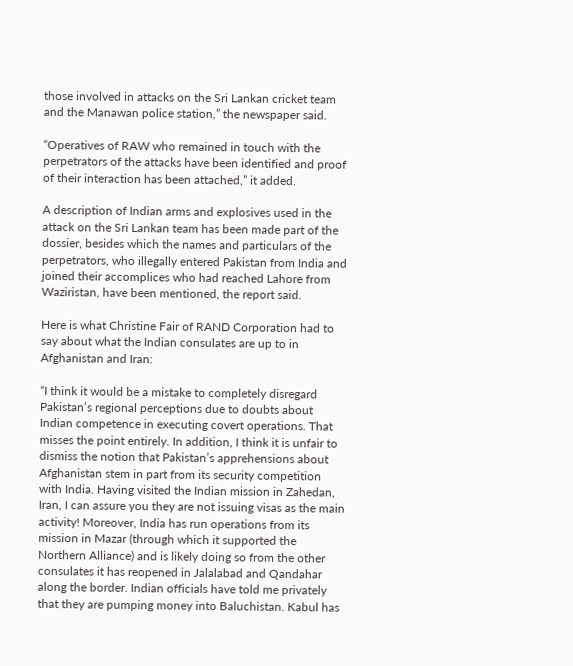those involved in attacks on the Sri Lankan cricket team and the Manawan police station,” the newspaper said.

“Operatives of RAW who remained in touch with the perpetrators of the attacks have been identified and proof of their interaction has been attached,” it added.

A description of Indian arms and explosives used in the attack on the Sri Lankan team has been made part of the dossier, besides which the names and particulars of the perpetrators, who illegally entered Pakistan from India and joined their accomplices who had reached Lahore from Waziristan, have been mentioned, the report said.

Here is what Christine Fair of RAND Corporation had to say about what the Indian consulates are up to in Afghanistan and Iran:

“I think it would be a mistake to completely disregard Pakistan’s regional perceptions due to doubts about Indian competence in executing covert operations. That misses the point entirely. In addition, I think it is unfair to dismiss the notion that Pakistan’s apprehensions about Afghanistan stem in part from its security competition with India. Having visited the Indian mission in Zahedan, Iran, I can assure you they are not issuing visas as the main activity! Moreover, India has run operations from its mission in Mazar (through which it supported the Northern Alliance) and is likely doing so from the other consulates it has reopened in Jalalabad and Qandahar along the border. Indian officials have told me privately that they are pumping money into Baluchistan. Kabul has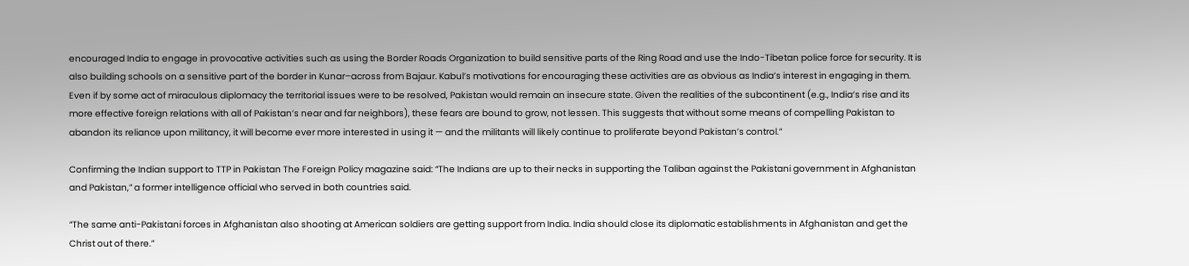encouraged India to engage in provocative activities such as using the Border Roads Organization to build sensitive parts of the Ring Road and use the Indo-Tibetan police force for security. It is also building schools on a sensitive part of the border in Kunar–across from Bajaur. Kabul’s motivations for encouraging these activities are as obvious as India’s interest in engaging in them. Even if by some act of miraculous diplomacy the territorial issues were to be resolved, Pakistan would remain an insecure state. Given the realities of the subcontinent (e.g., India’s rise and its more effective foreign relations with all of Pakistan’s near and far neighbors), these fears are bound to grow, not lessen. This suggests that without some means of compelling Pakistan to abandon its reliance upon militancy, it will become ever more interested in using it — and the militants will likely continue to proliferate beyond Pakistan’s control.”

Confirming the Indian support to TTP in Pakistan The Foreign Policy magazine said: “The Indians are up to their necks in supporting the Taliban against the Pakistani government in Afghanistan and Pakistan,” a former intelligence official who served in both countries said.

“The same anti-Pakistani forces in Afghanistan also shooting at American soldiers are getting support from India. India should close its diplomatic establishments in Afghanistan and get the Christ out of there.”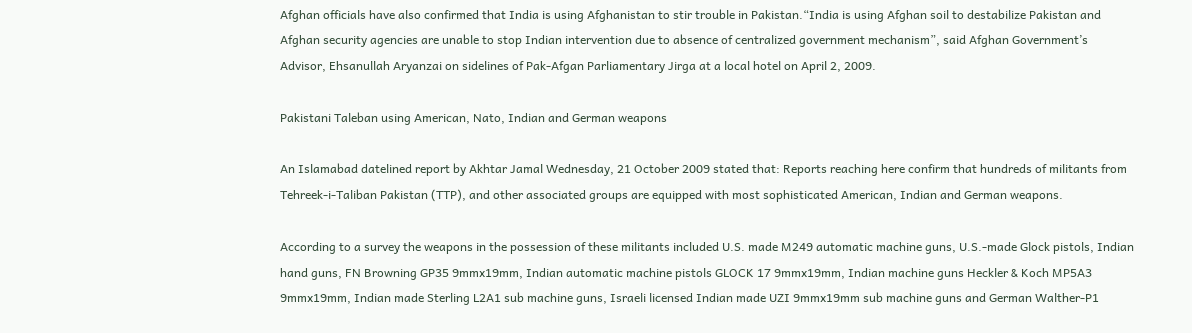Afghan officials have also confirmed that India is using Afghanistan to stir trouble in Pakistan.“India is using Afghan soil to destabilize Pakistan and Afghan security agencies are unable to stop Indian intervention due to absence of centralized government mechanism”, said Afghan Government’s Advisor, Ehsanullah Aryanzai on sidelines of Pak-Afgan Parliamentary Jirga at a local hotel on April 2, 2009.

Pakistani Taleban using American, Nato, Indian and German weapons

An Islamabad datelined report by Akhtar Jamal Wednesday, 21 October 2009 stated that: Reports reaching here confirm that hundreds of militants from Tehreek-i-Taliban Pakistan (TTP), and other associated groups are equipped with most sophisticated American, Indian and German weapons.

According to a survey the weapons in the possession of these militants included U.S. made M249 automatic machine guns, U.S.-made Glock pistols, Indian hand guns, FN Browning GP35 9mmx19mm, Indian automatic machine pistols GLOCK 17 9mmx19mm, Indian machine guns Heckler & Koch MP5A3 9mmx19mm, Indian made Sterling L2A1 sub machine guns, Israeli licensed Indian made UZI 9mmx19mm sub machine guns and German Walther-P1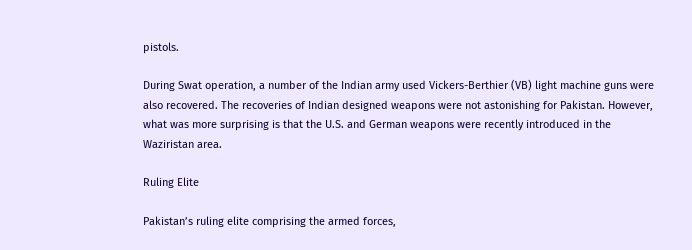pistols.

During Swat operation, a number of the Indian army used Vickers-Berthier (VB) light machine guns were also recovered. The recoveries of Indian designed weapons were not astonishing for Pakistan. However, what was more surprising is that the U.S. and German weapons were recently introduced in the Waziristan area.

Ruling Elite

Pakistan’s ruling elite comprising the armed forces,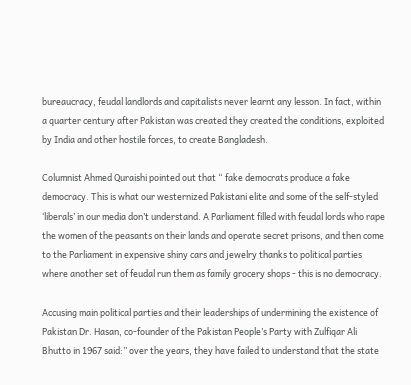bureaucracy, feudal landlords and capitalists never learnt any lesson. In fact, within a quarter century after Pakistan was created they created the conditions, exploited by India and other hostile forces, to create Bangladesh.

Columnist Ahmed Quraishi pointed out that “ fake democrats produce a fake democracy. This is what our westernized Pakistani elite and some of the self-styled ‘liberals’ in our media don’t understand. A Parliament filled with feudal lords who rape the women of the peasants on their lands and operate secret prisons, and then come to the Parliament in expensive shiny cars and jewelry thanks to political parties where another set of feudal run them as family grocery shops - this is no democracy.

Accusing main political parties and their leaderships of undermining the existence of Pakistan Dr. Hasan, co-founder of the Pakistan People’s Party with Zulfiqar Ali Bhutto in 1967 said:” over the years, they have failed to understand that the state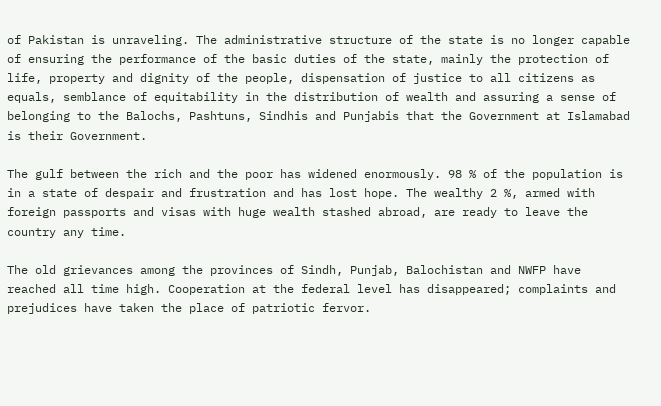of Pakistan is unraveling. The administrative structure of the state is no longer capable of ensuring the performance of the basic duties of the state, mainly the protection of life, property and dignity of the people, dispensation of justice to all citizens as equals, semblance of equitability in the distribution of wealth and assuring a sense of belonging to the Balochs, Pashtuns, Sindhis and Punjabis that the Government at Islamabad is their Government.

The gulf between the rich and the poor has widened enormously. 98 % of the population is in a state of despair and frustration and has lost hope. The wealthy 2 %, armed with foreign passports and visas with huge wealth stashed abroad, are ready to leave the country any time.

The old grievances among the provinces of Sindh, Punjab, Balochistan and NWFP have reached all time high. Cooperation at the federal level has disappeared; complaints and prejudices have taken the place of patriotic fervor.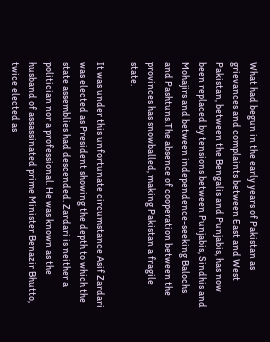What had begun in the early years of Pakistan as grievances and complaints between East and West Pakistan, between the Bengalis and Punjabis, has now been replaced by tensions between Punjabis, Sindhis and Mohajirs and between independence-seeking Balochs and Pashtuns.The absence of cooperation between the provinces has snowballed, making Pakistan a fragile state.

It was under this unfortunate circumstance Asif Zardari was elected as President showing the depth to which the state assemblies had descended. Zardari is neither a politician nor a professional. He was known as the husband of assassinated prime Minister Benazir Bhutto, twice elected as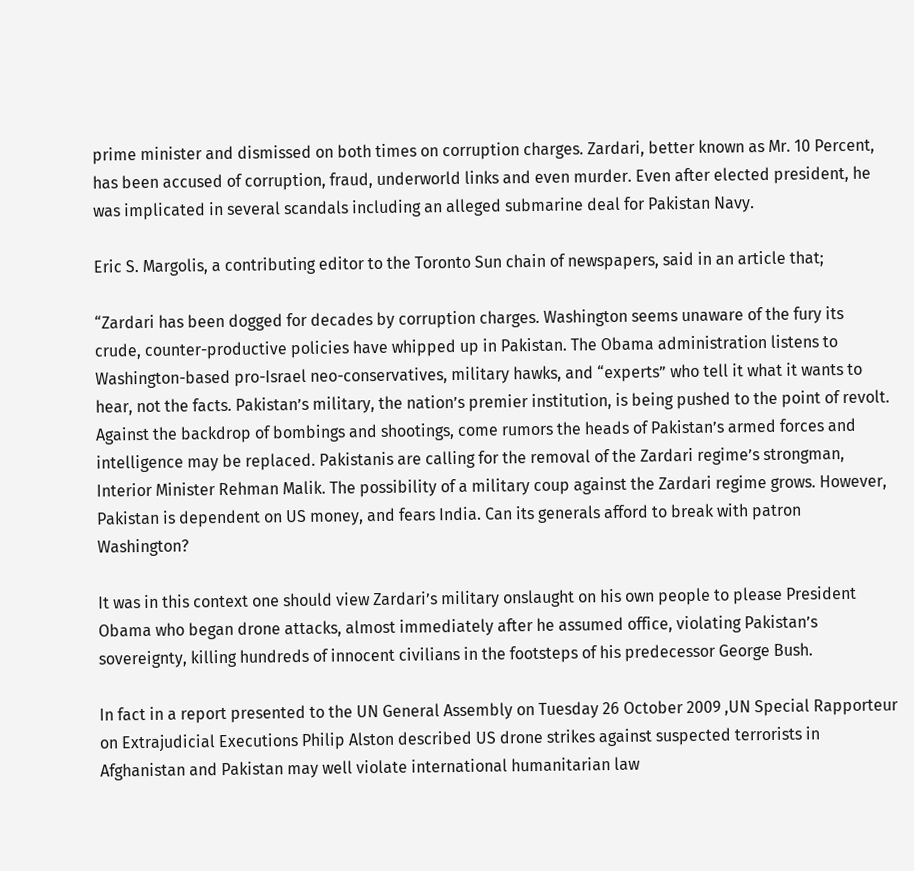prime minister and dismissed on both times on corruption charges. Zardari, better known as Mr. 10 Percent, has been accused of corruption, fraud, underworld links and even murder. Even after elected president, he was implicated in several scandals including an alleged submarine deal for Pakistan Navy.

Eric S. Margolis, a contributing editor to the Toronto Sun chain of newspapers, said in an article that;

“Zardari has been dogged for decades by corruption charges. Washington seems unaware of the fury its crude, counter-productive policies have whipped up in Pakistan. The Obama administration listens to Washington-based pro-Israel neo-conservatives, military hawks, and “experts” who tell it what it wants to hear, not the facts. Pakistan’s military, the nation’s premier institution, is being pushed to the point of revolt. Against the backdrop of bombings and shootings, come rumors the heads of Pakistan’s armed forces and intelligence may be replaced. Pakistanis are calling for the removal of the Zardari regime’s strongman, Interior Minister Rehman Malik. The possibility of a military coup against the Zardari regime grows. However, Pakistan is dependent on US money, and fears India. Can its generals afford to break with patron Washington?

It was in this context one should view Zardari’s military onslaught on his own people to please President Obama who began drone attacks, almost immediately after he assumed office, violating Pakistan’s sovereignty, killing hundreds of innocent civilians in the footsteps of his predecessor George Bush.

In fact in a report presented to the UN General Assembly on Tuesday 26 October 2009 ,UN Special Rapporteur on Extrajudicial Executions Philip Alston described US drone strikes against suspected terrorists in Afghanistan and Pakistan may well violate international humanitarian law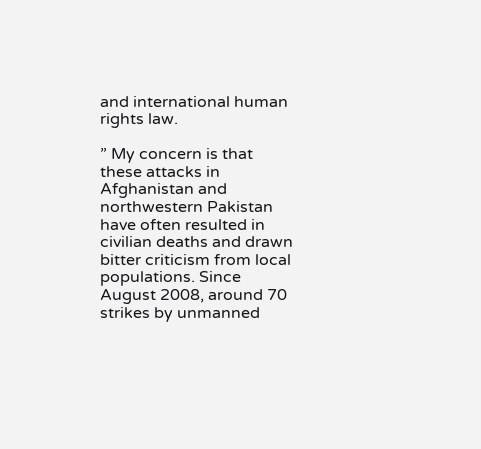and international human rights law.

” My concern is that these attacks in Afghanistan and northwestern Pakistan have often resulted in civilian deaths and drawn bitter criticism from local populations. Since August 2008, around 70 strikes by unmanned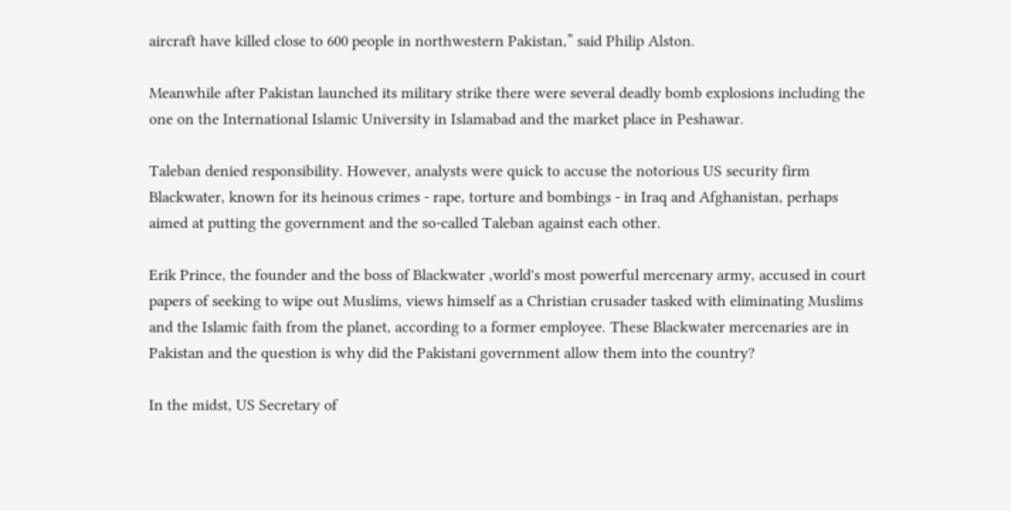aircraft have killed close to 600 people in northwestern Pakistan,” said Philip Alston.

Meanwhile after Pakistan launched its military strike there were several deadly bomb explosions including the one on the International Islamic University in Islamabad and the market place in Peshawar.

Taleban denied responsibility. However, analysts were quick to accuse the notorious US security firm Blackwater, known for its heinous crimes - rape, torture and bombings - in Iraq and Afghanistan, perhaps aimed at putting the government and the so-called Taleban against each other.

Erik Prince, the founder and the boss of Blackwater ,world's most powerful mercenary army, accused in court papers of seeking to wipe out Muslims, views himself as a Christian crusader tasked with eliminating Muslims and the Islamic faith from the planet, according to a former employee. These Blackwater mercenaries are in Pakistan and the question is why did the Pakistani government allow them into the country?

In the midst, US Secretary of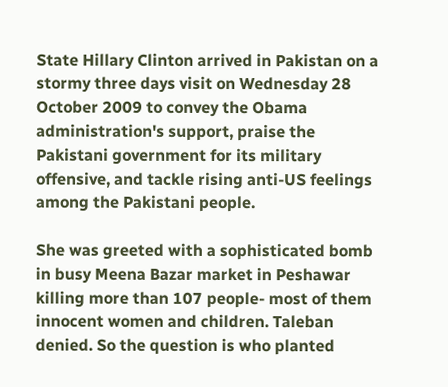State Hillary Clinton arrived in Pakistan on a stormy three days visit on Wednesday 28 October 2009 to convey the Obama administration's support, praise the Pakistani government for its military offensive, and tackle rising anti-US feelings among the Pakistani people.

She was greeted with a sophisticated bomb in busy Meena Bazar market in Peshawar killing more than 107 people- most of them innocent women and children. Taleban denied. So the question is who planted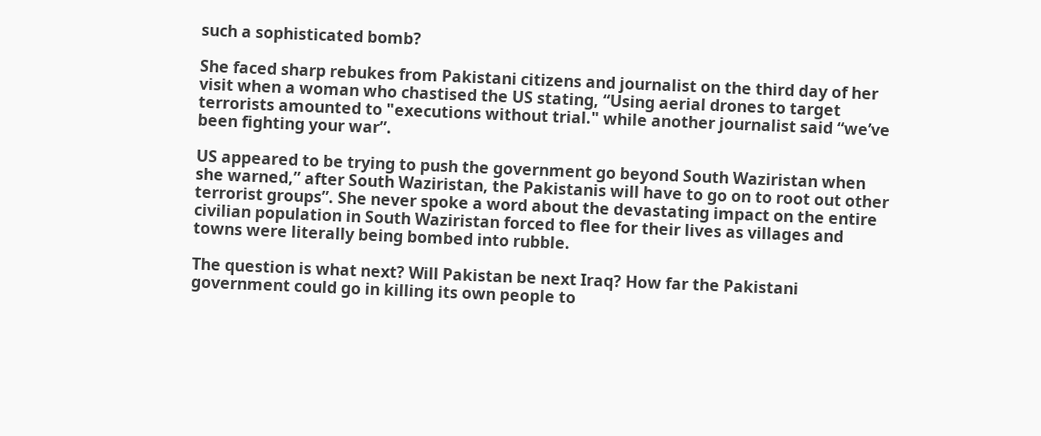such a sophisticated bomb?

She faced sharp rebukes from Pakistani citizens and journalist on the third day of her visit when a woman who chastised the US stating, “Using aerial drones to target terrorists amounted to "executions without trial." while another journalist said “we’ve been fighting your war”.

US appeared to be trying to push the government go beyond South Waziristan when she warned,” after South Waziristan, the Pakistanis will have to go on to root out other terrorist groups”. She never spoke a word about the devastating impact on the entire civilian population in South Waziristan forced to flee for their lives as villages and towns were literally being bombed into rubble.

The question is what next? Will Pakistan be next Iraq? How far the Pakistani government could go in killing its own people to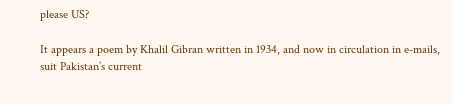please US?

It appears a poem by Khalil Gibran written in 1934, and now in circulation in e-mails, suit Pakistan’s current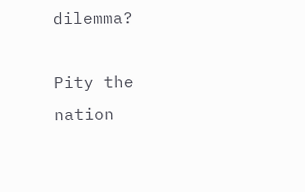dilemma?

Pity the nation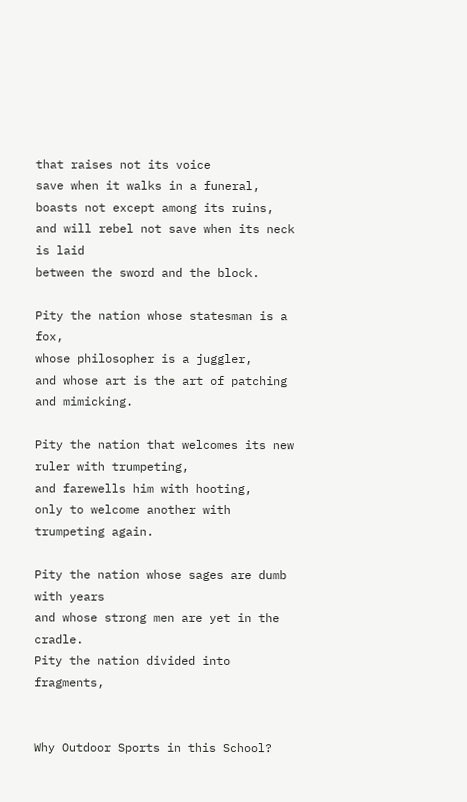that raises not its voice
save when it walks in a funeral,
boasts not except among its ruins,
and will rebel not save when its neck is laid
between the sword and the block.

Pity the nation whose statesman is a fox,
whose philosopher is a juggler,
and whose art is the art of patching and mimicking.

Pity the nation that welcomes its new ruler with trumpeting,
and farewells him with hooting,
only to welcome another with trumpeting again.

Pity the nation whose sages are dumb with years
and whose strong men are yet in the cradle.
Pity the nation divided into fragments,


Why Outdoor Sports in this School?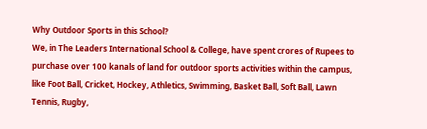Why Outdoor Sports in this School?
We, in The Leaders International School & College, have spent crores of Rupees to purchase over 100 kanals of land for outdoor sports activities within the campus, like Foot Ball, Cricket, Hockey, Athletics, Swimming, Basket Ball, Soft Ball, Lawn Tennis, Rugby,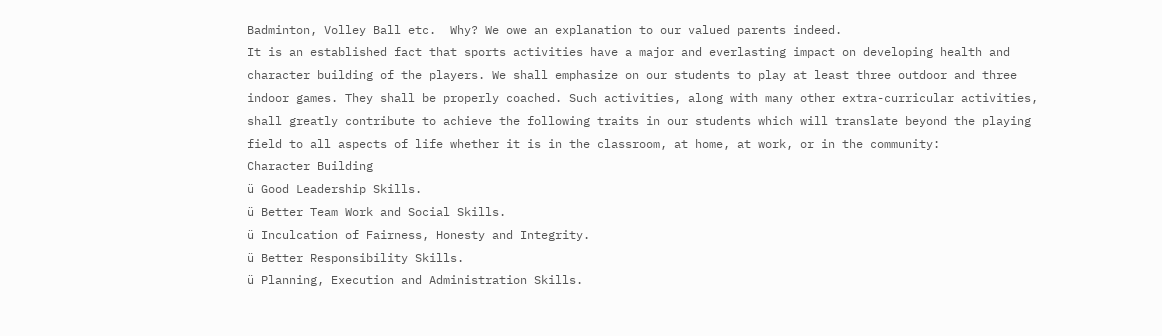Badminton, Volley Ball etc.  Why? We owe an explanation to our valued parents indeed.
It is an established fact that sports activities have a major and everlasting impact on developing health and character building of the players. We shall emphasize on our students to play at least three outdoor and three indoor games. They shall be properly coached. Such activities, along with many other extra-curricular activities, shall greatly contribute to achieve the following traits in our students which will translate beyond the playing field to all aspects of life whether it is in the classroom, at home, at work, or in the community:
Character Building
ü Good Leadership Skills.
ü Better Team Work and Social Skills.
ü Inculcation of Fairness, Honesty and Integrity.
ü Better Responsibility Skills.
ü Planning, Execution and Administration Skills.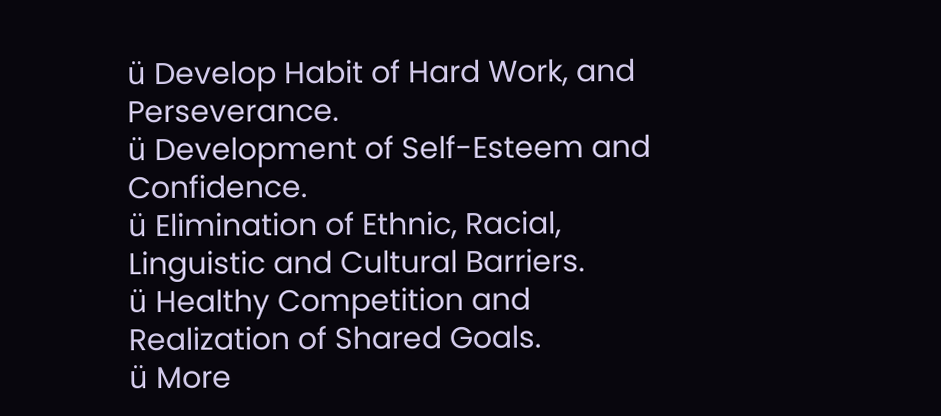ü Develop Habit of Hard Work, and Perseverance.
ü Development of Self-Esteem and Confidence.
ü Elimination of Ethnic, Racial, Linguistic and Cultural Barriers.
ü Healthy Competition and Realization of Shared Goals.
ü More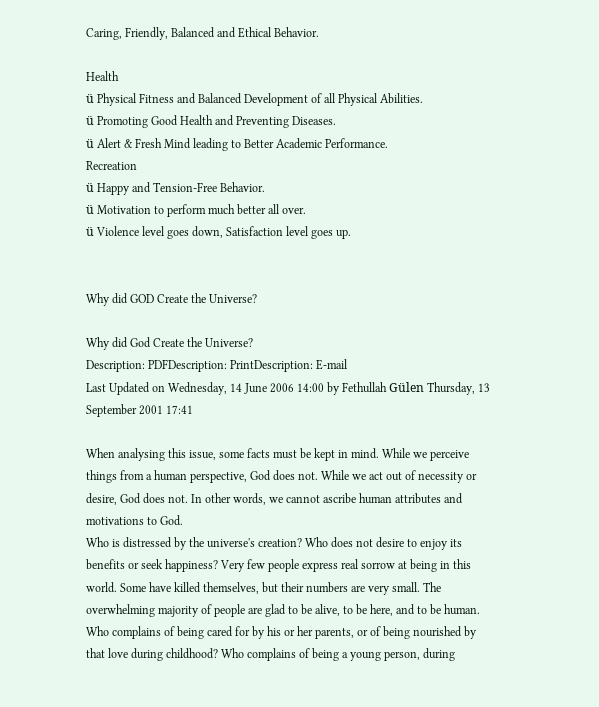Caring, Friendly, Balanced and Ethical Behavior.

Health
ü Physical Fitness and Balanced Development of all Physical Abilities.
ü Promoting Good Health and Preventing Diseases.
ü Alert & Fresh Mind leading to Better Academic Performance.
Recreation
ü Happy and Tension-Free Behavior.
ü Motivation to perform much better all over.
ü Violence level goes down, Satisfaction level goes up.


Why did GOD Create the Universe?

Why did God Create the Universe?
Description: PDFDescription: PrintDescription: E-mail
Last Updated on Wednesday, 14 June 2006 14:00 by Fethullah Gülen Thursday, 13 September 2001 17:41

When analysing this issue, some facts must be kept in mind. While we perceive things from a human perspective, God does not. While we act out of necessity or desire, God does not. In other words, we cannot ascribe human attributes and motivations to God.
Who is distressed by the universe's creation? Who does not desire to enjoy its benefits or seek happiness? Very few people express real sorrow at being in this world. Some have killed themselves, but their numbers are very small. The overwhelming majority of people are glad to be alive, to be here, and to be human. Who complains of being cared for by his or her parents, or of being nourished by that love during childhood? Who complains of being a young person, during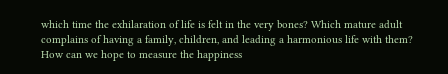which time the exhilaration of life is felt in the very bones? Which mature adult complains of having a family, children, and leading a harmonious life with them? How can we hope to measure the happiness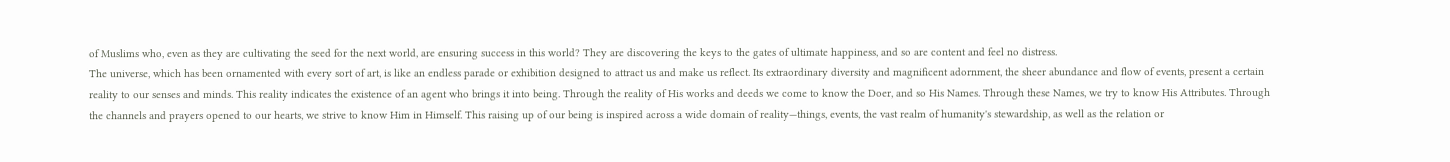of Muslims who, even as they are cultivating the seed for the next world, are ensuring success in this world? They are discovering the keys to the gates of ultimate happiness, and so are content and feel no distress.
The universe, which has been ornamented with every sort of art, is like an endless parade or exhibition designed to attract us and make us reflect. Its extraordinary diversity and magnificent adornment, the sheer abundance and flow of events, present a certain reality to our senses and minds. This reality indicates the existence of an agent who brings it into being. Through the reality of His works and deeds we come to know the Doer, and so His Names. Through these Names, we try to know His Attributes. Through the channels and prayers opened to our hearts, we strive to know Him in Himself. This raising up of our being is inspired across a wide domain of reality—things, events, the vast realm of humanity's stewardship, as well as the relation or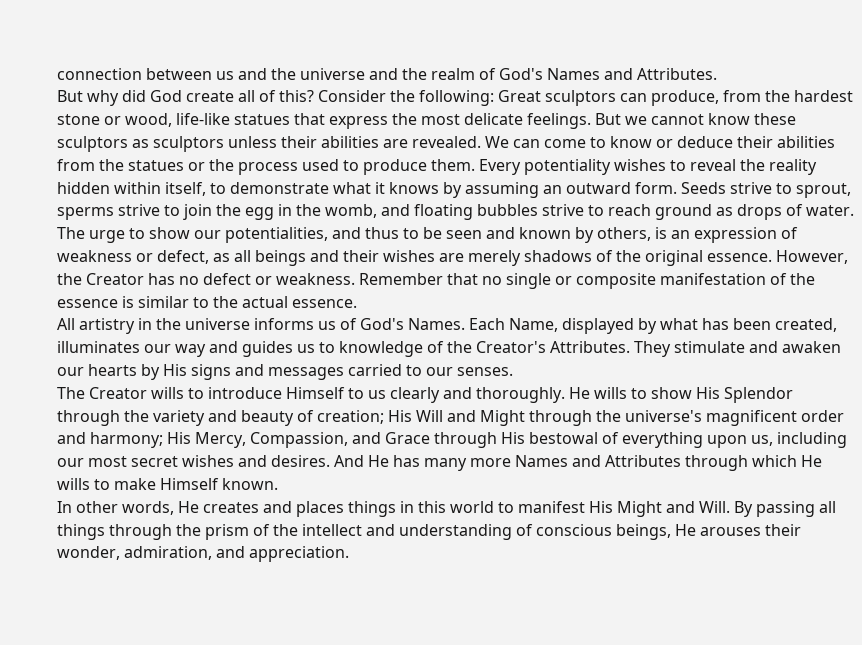connection between us and the universe and the realm of God's Names and Attributes.
But why did God create all of this? Consider the following: Great sculptors can produce, from the hardest stone or wood, life-like statues that express the most delicate feelings. But we cannot know these sculptors as sculptors unless their abilities are revealed. We can come to know or deduce their abilities from the statues or the process used to produce them. Every potentiality wishes to reveal the reality hidden within itself, to demonstrate what it knows by assuming an outward form. Seeds strive to sprout, sperms strive to join the egg in the womb, and floating bubbles strive to reach ground as drops of water.
The urge to show our potentialities, and thus to be seen and known by others, is an expression of weakness or defect, as all beings and their wishes are merely shadows of the original essence. However, the Creator has no defect or weakness. Remember that no single or composite manifestation of the essence is similar to the actual essence.
All artistry in the universe informs us of God's Names. Each Name, displayed by what has been created, illuminates our way and guides us to knowledge of the Creator's Attributes. They stimulate and awaken our hearts by His signs and messages carried to our senses.
The Creator wills to introduce Himself to us clearly and thoroughly. He wills to show His Splendor through the variety and beauty of creation; His Will and Might through the universe's magnificent order and harmony; His Mercy, Compassion, and Grace through His bestowal of everything upon us, including our most secret wishes and desires. And He has many more Names and Attributes through which He wills to make Himself known.
In other words, He creates and places things in this world to manifest His Might and Will. By passing all things through the prism of the intellect and understanding of conscious beings, He arouses their wonder, admiration, and appreciation.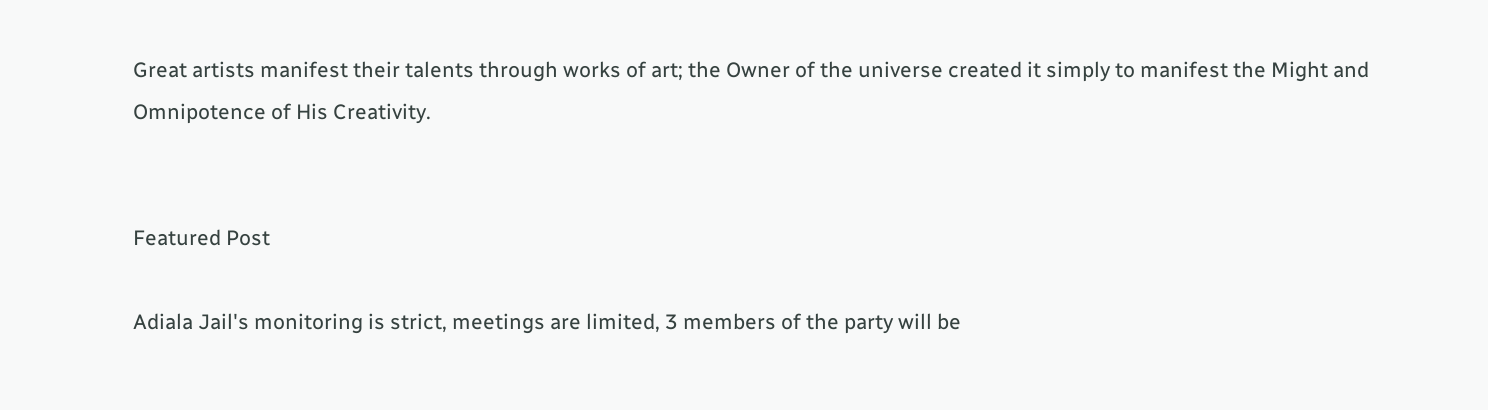Great artists manifest their talents through works of art; the Owner of the universe created it simply to manifest the Might and Omnipotence of His Creativity.


Featured Post

Adiala Jail's monitoring is strict, meetings are limited, 3 members of the party will be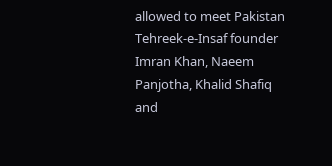allowed to meet Pakistan Tehreek-e-Insaf founder Imran Khan, Naeem Panjotha, Khalid Shafiq and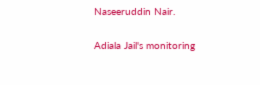Naseeruddin Nair.

Adiala Jail's monitoring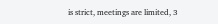is strict, meetings are limited, 3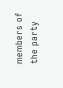members of the party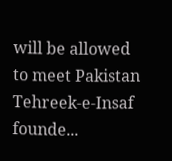will be allowed to meet Pakistan Tehreek-e-Insaf founde...